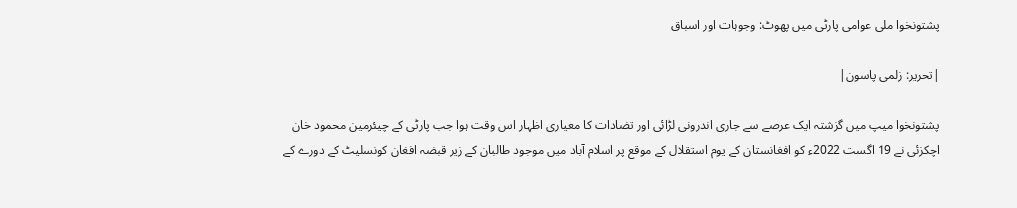پشتونخوا ملی عوامی پارٹی میں پھوٹ: وجوہات اور اسباق

|تحریر: زلمی پاسون|

پشتونخوا میپ میں گزشتہ ایک عرصے سے جاری اندرونی لڑائی اور تضادات کا معیاری اظہار اس وقت ہوا جب پارٹی کے چیئرمین محمود خان اچکزئی نے 19 اگست 2022ء کو افغانستان کے یوم استقلال کے موقع پر اسلام آباد میں موجود طالبان کے زیر قبضہ افغان کونسلیٹ کے دورے کے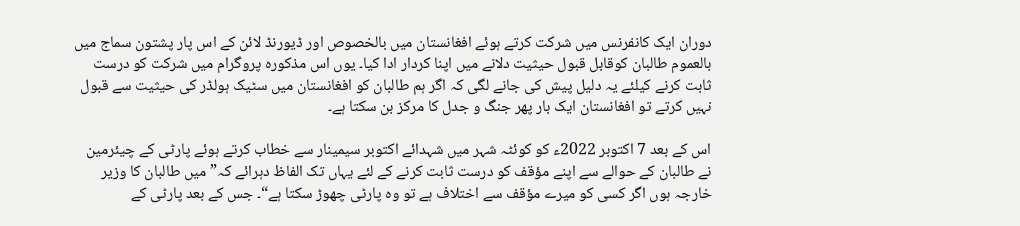دوران ایک کانفرنس میں شرکت کرتے ہوئے افغانستان میں بالخصوص اور ڈیورنڈ لائن کے اس پار پشتون سماج میں بالعموم طالبان کوقابل قبول حیثیت دلانے میں اپنا کردار ادا کیا۔ یوں اس مذکورہ پروگرام میں شرکت کو درست ثابت کرنے کیلئے یہ دلیل پیش کی جانے لگی کہ اگر ہم طالبان کو افغانستان میں سٹیک ہولڈر کی حیثیت سے قبول نہیں کرتے تو افغانستان ایک بار پھر جنگ و جدل کا مرکز بن سکتا ہے۔

اس کے بعد 7 اکتوبر 2022ء کو کوئٹہ شہر میں شہدائے اکتوبر سیمینار سے خطاب کرتے ہوئے پارٹی کے چیئرمین نے طالبان کے حوالے سے اپنے مؤقف کو درست ثابت کرنے کے لئے یہاں تک الفاظ دہرائے کہ”میں طالبان کا وزیر خارجہ ہوں اگر کسی کو میرے مؤقف سے اختلاف ہے تو وہ پارٹی چھوڑ سکتا ہے“۔ جس کے بعد پارٹی کے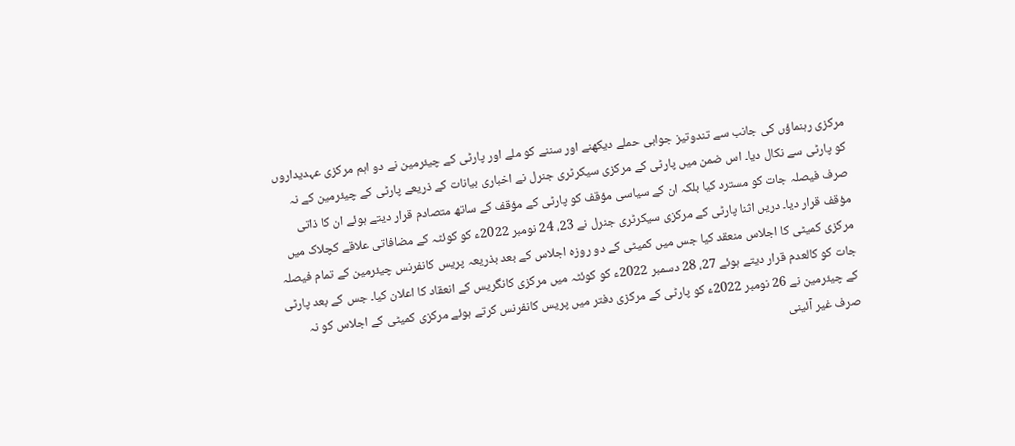مرکزی رہنماؤں کی جانب سے تندوتیز جوابی حملے دیکھنے اور سننے کو ملے اور پارٹی کے چیئرمین نے دو اہم مرکزی عہدیداروں کو پارٹی سے نکال دیا۔ اس ضمن میں پارٹی کے مرکزی سیکرٹری جنرل نے اخباری بیانات کے ذریعے پارٹی کے چیئرمین کے نہ صرف فیصلہ جات کو مسترد کیا بلکہ ان کے سیاسی مؤقف کو پارٹی کے مؤقف کے ساتھ متصادم قرار دیتے ہوئے ان کا ذاتی مؤقف قرار دیا۔ دریں اثنا پارٹی کے مرکزی سیکرٹری جنرل نے 23، 24 نومبر 2022ء کو کوئٹہ کے مضافاتی علاقے کچلاک میں مرکزی کمیٹی کا اجلاس منعقد کیا جس میں کمیٹی کے دو روزہ اجلاس کے بعد بذریعہ پریس کانفرنس چیئرمین کے تمام فیصلہ جات کو کالعدم قرار دیتے ہوئے 27، 28 دسمبر 2022ء کو کوئٹہ میں مرکزی کانگریس کے انعقاد کا اعلان کیا۔ جس کے بعد پارٹی کے چیئرمین نے 26 نومبر 2022ء کو پارٹی کے مرکزی دفتر میں پریس کانفرنس کرتے ہوئے مرکزی کمیٹی کے اجلاس کو نہ صرف غیر آئینی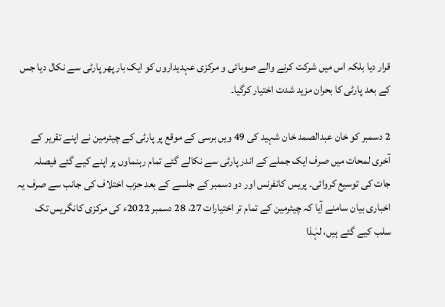قرار دیا بلکہ اس میں شرکت کرنے والے صوبائی و مرکزی عہدیداروں کو ایک بار پھر پارٹی سے نکال دیا جس کے بعد پارٹی کا بحران مزید شدت اختیار کرگیا۔

2 دسمبر کو خان عبدالصمد خان شہید کی 49 ویں برسی کے موقع پر پارٹی کے چیئرمین نے اپنے تقریر کے آخری لمحات میں صرف ایک جملے کے اندر پارٹی سے نکالے گئے تمام رہنماوں پر اپنے کیے گئے فیصلہ جات کی توسیع کروائی۔ پریس کانفرنس اور دو دسمبر کے جلسے کے بعد حزب اختلاف کی جانب سے صرف یہ اخباری بیان سامنے آیا کہ چیئرمین کے تمام تر اختیارات 27، 28 دسمبر 2022ء کی مرکزی کانگریس تک سلب کیے گئے ہیں، لہٰذا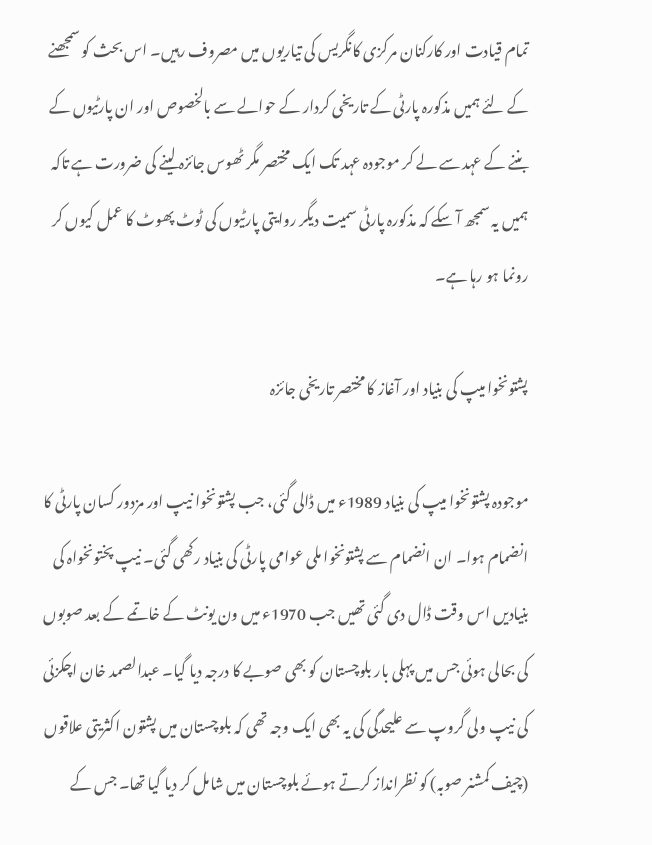تمام قیادت اور کارکنان مرکزی کانگریس کی تیاریوں میں مصروف رہیں۔ اس بحث کو سمجھنے کے لئے ہمیں مذکورہ پارٹی کے تاریخی کردار کے حوالے سے بالخصوص اور ان پارٹیوں کے بننے کے عہد سے لے کر موجودہ عہد تک ایک مختصر مگر ٹھوس جائزہ لینے کی ضرورت ہے تاکہ ہمیں یہ سمجھ آ سکے کہ مذکورہ پارٹی سمیت دیگر روایتی پارٹیوں کی ٹوٹ پھوٹ کا عمل کیوں کر رونما ہو رہا ہے۔

پشتونخوا میپ کی بنیاد اور آغاز کا مختصر تاریخی جائزہ

موجودہ پشتونخوا میپ کی بنیاد 1989ء میں ڈالی گئی، جب پشتونخوا نیپ اور مزدور کسان پارٹی کا انضمام ہوا۔ ان انضمام سے پشتونخوا ملی عوامی پارٹی کی بنیاد رکھی گئی۔ نیپ پختونخواہ کی بنیادیں اس وقت ڈال دی گئی تھیں جب 1970ء میں ون یونٹ کے خاتمے کے بعد صوبوں کی بحالی ہوئی جس میں پہلی بار بلوچستان کو بھی صوبے کا درجہ دیا گیا۔ عبدالصمد خان اچکزئی کی نیپ ولی گروپ سے علیحدگی کی یہ بھی ایک وجہ تھی کہ بلوچستان میں پشتون اکثریتی علاقوں (چیف کمشنر صوبہ) کو نظرانداز کرتے ہوئے بلوچستان میں شامل کر دیا گیا تھا۔ جس کے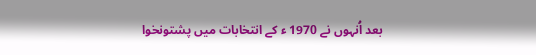بعد اُنہوں نے 1970 ء کے انتخابات میں پشتونخوا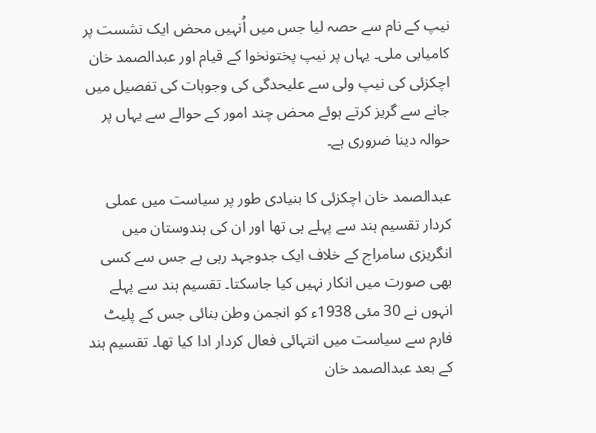نیپ کے نام سے حصہ لیا جس میں اُنہیں محض ایک نشست پر کامیابی ملی۔ یہاں پر نیپ پختونخوا کے قیام اور عبدالصمد خان اچکزئی کی نیپ ولی سے علیحدگی کی وجوہات کی تفصیل میں جانے سے گریز کرتے ہوئے محض چند امور کے حوالے سے یہاں پر حوالہ دینا ضروری ہے۔

عبدالصمد خان اچکزئی کا بنیادی طور پر سیاست میں عملی کردار تقسیم ہند سے پہلے ہی تھا اور ان کی ہندوستان میں انگریزی سامراج کے خلاف ایک جدوجہد رہی ہے جس سے کسی بھی صورت میں انکار نہیں کیا جاسکتا۔ تقسیم ہند سے پہلے انہوں نے 30 مئی 1938ء کو انجمن وطن بنائی جس کے پلیٹ فارم سے سیاست میں انتہائی فعال کردار ادا کیا تھا۔ تقسیم ہند کے بعد عبدالصمد خان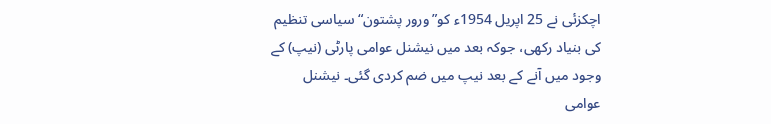اچکزئی نے 25 اپریل 1954ء کو”ورور پشتون“ سیاسی تنظیم کی بنیاد رکھی، جوکہ بعد میں نیشنل عوامی پارٹی (نیپ) کے وجود میں آنے کے بعد نیپ میں ضم کردی گئی۔ نیشنل عوامی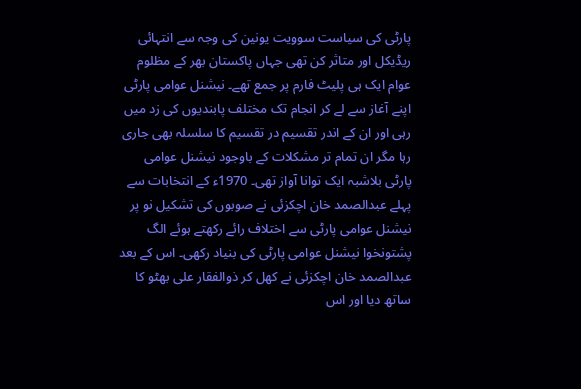پارٹی کی سیاست سوویت یونین کی وجہ سے انتہائی ریڈیکل اور متاثر کن تھی جہاں پاکستان بھر کے مظلوم عوام ایک ہی پلیٹ فارم پر جمع تھے۔ نیشنل عوامی پارٹی اپنے آغاز سے لے کر انجام تک مختلف پابندیوں کی زد میں رہی اور ان کے اندر تقسیم در تقسیم کا سلسلہ بھی جاری رہا مگر ان تمام تر مشکلات کے باوجود نیشنل عوامی پارٹی بلاشبہ ایک توانا آواز تھی۔ 1970ء کے انتخابات سے پہلے عبدالصمد خان اچکزئی نے صوبوں کی تشکیل نو پر نیشنل عوامی پارٹی سے اختلاف رائے رکھتے ہوئے الگ پشتونخوا نیشنل عوامی پارٹی کی بنیاد رکھی۔ اس کے بعد عبدالصمد خان اچکزئی نے کھل کر ذوالفقار علی بھٹو کا ساتھ دیا اور اس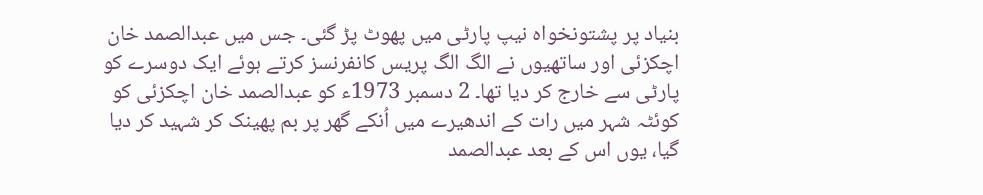بنیاد پر پشتونخواہ نیپ پارٹی میں پھوٹ پڑ گئی۔ جس میں عبدالصمد خان اچکزئی اور ساتھیوں نے الگ الگ پریس کانفرنسز کرتے ہوئے ایک دوسرے کو پارٹی سے خارج کر دیا تھا۔ 2 دسمبر 1973ء کو عبدالصمد خان اچکزئی کو کوئٹہ شہر میں رات کے اندھیرے میں اُنکے گھر پر بم پھینک کر شہید کر دیا گیا، یوں اس کے بعد عبدالصمد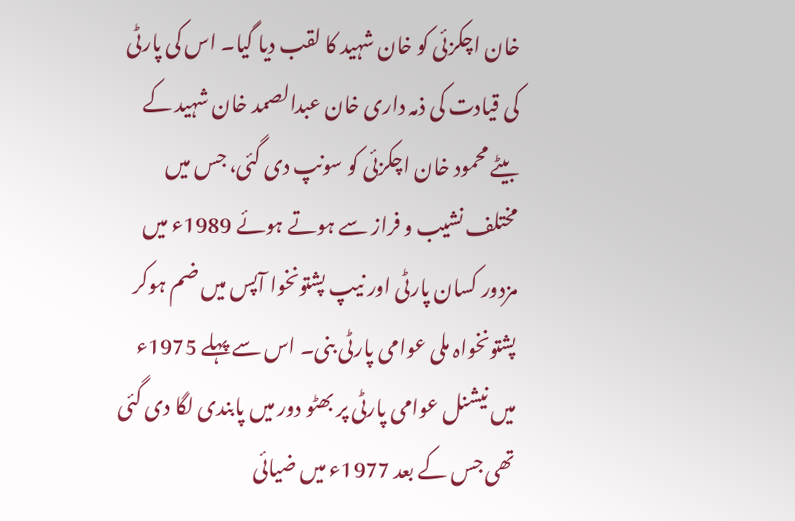خان اچکزئی کو خان شہید کا لقب دیا گیا۔ اس کی پارٹی کی قیادت کی ذمہ داری خان عبدالصمد خان شہید کے بیٹے محمود خان اچکزئی کو سونپ دی گئی، جس میں مختلف نشیب و فراز سے ہوتے ہوئے 1989ء میں مزدور کسان پارٹی اور نیپ پشتونخوا آپس میں ضم ہوکر پشتونخواہ ملی عوامی پارٹی بنی۔ اس سے پہلے 1975ء میں نیشنل عوامی پارٹی پر بھٹو دور میں پابندی لگا دی گئی تھی جس کے بعد 1977ء میں ضیائی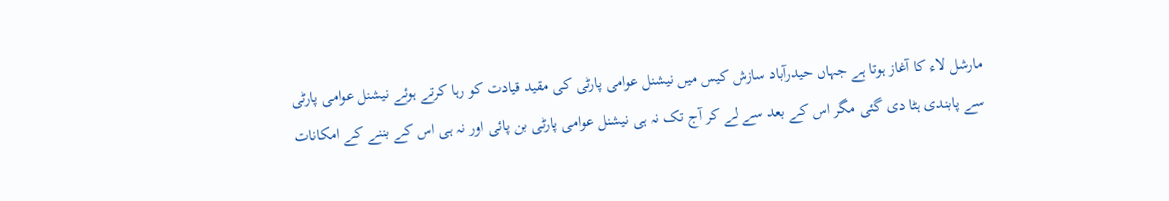مارشل لاء کا آغاز ہوتا ہے جہاں حیدرآباد سازش کیس میں نیشنل عوامی پارٹی کی مقید قیادت کو رہا کرتے ہوئے نیشنل عوامی پارٹی سے پابندی ہٹا دی گئی مگر اس کے بعد سے لے کر آج تک نہ ہی نیشنل عوامی پارٹی بن پائی اور نہ ہی اس کے بننے کے امکانات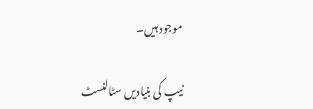موجود ہیں۔

نیپ کی بنیادیں سٹالنسٹ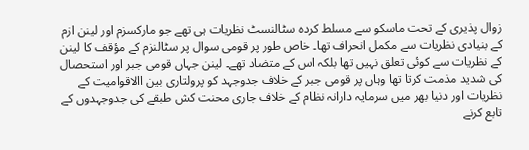زوال پذیری کے تحت ماسکو سے مسلط کردہ سٹالنسٹ نظریات ہی تھے جو مارکسزم اور لینن ازم کے بنیادی نظریات سے مکمل انحراف تھا۔ خاص طور پر قومی سوال پر سٹالنزم کے مؤقف کا لینن کے نظریات سے کوئی تعلق نہیں تھا بلکہ اس کے متضاد تھے۔ لینن جہاں قومی جبر اور استحصال کی شدید مذمت کرتا تھا وہاں پر قومی جبر کے خلاف جدوجہد کو پرولتاری بین االاقوامیت کے نظریات اور دنیا بھر میں سرمایہ دارانہ نظام کے خلاف جاری محنت کش طبقے کی جدوجہدوں کے تابع کرنے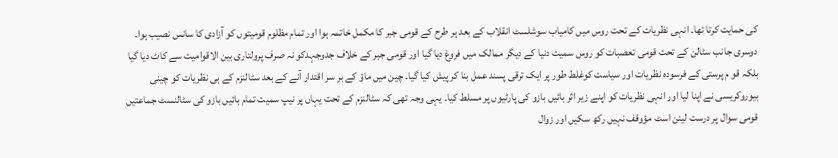کی حمایت کرتا تھا۔ انہی نظریات کے تحت روس میں کامیاب سوشلسٹ انقلاب کے بعد ہر طرح کے قومی جبر کا مکمل خاتمہ ہوا اور تمام مظلوم قومیتوں کو آزادی کا سانس نصیب ہوا۔ دوسری جانب سٹالن کے تحت قومی تعصبات کو روس سمیت دنیا کے دیگر ممالک میں فروغ دیا گیا اور قومی جبر کے خلاف جدوجہدکو نہ صرف پرولتاری بین الاقوامیت سے کاٹ دیا گیا بلکہ قو م پرستی کے فرسودہ نظریات اور سیاست کوغلط طور پر ایک ترقی پسند عمل بنا کر پیش کیا گیا۔ چین میں ماؤ کے بر سر اقتدار آنے کے بعد سٹالنزم کے ہی نظریات کو چینی بیوروکریسی نے اپنا لیا اور انہی نظریات کو اپنے زیر اثر بائیں بازو کی پارٹیوں پر مسلط کیا۔ یہی وجہ تھی کہ سٹالنزم کے تحت یہاں پر نیپ سمیت تمام بائیں بازو کی سٹالنسٹ جماعتیں قومی سوال پر درست لینن اسٹ مؤوقف نہیں رکھ سکیں اور زوال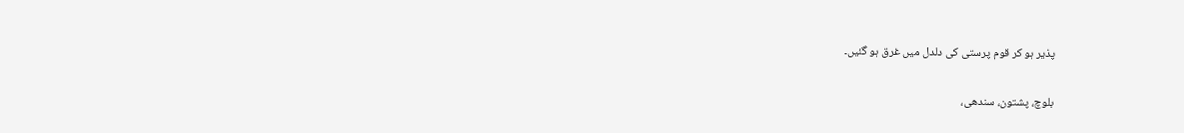پذیر ہو کر قوم پرستی کی دلدل میں غرق ہو گئیں۔

بلوچ، پشتون، سندھی،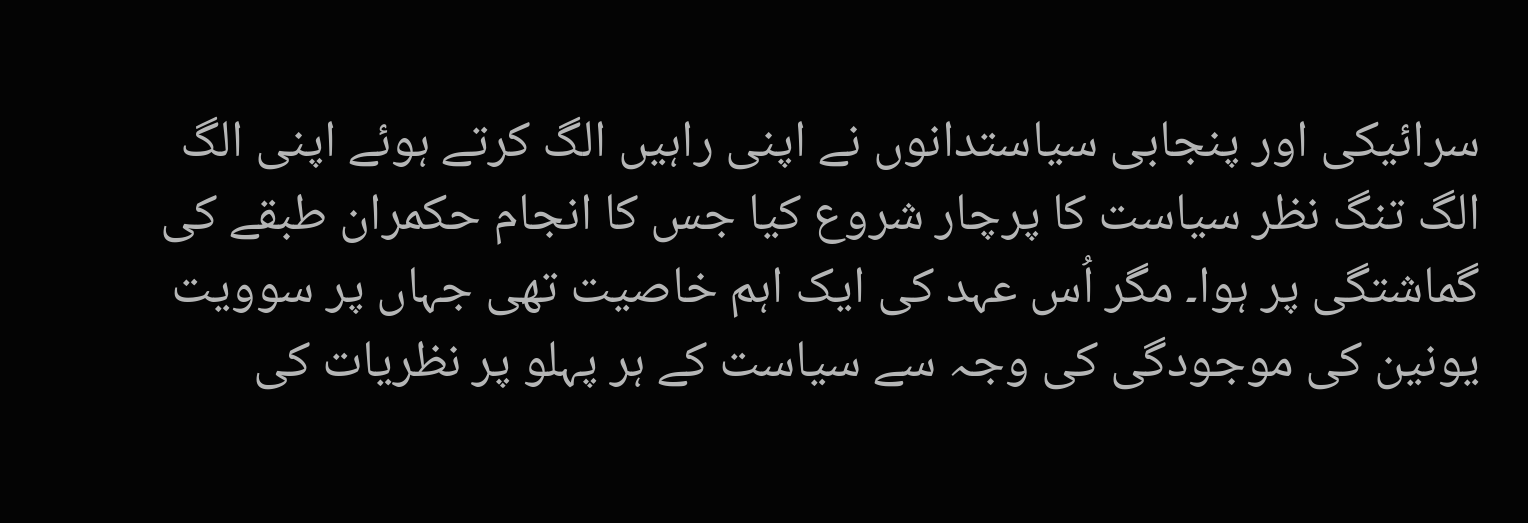سرائیکی اور پنجابی سیاستدانوں نے اپنی راہیں الگ کرتے ہوئے اپنی الگ الگ تنگ نظر سیاست کا پرچار شروع کیا جس کا انجام حکمران طبقے کی گماشتگی پر ہوا۔ مگر اُس عہد کی ایک اہم خاصیت تھی جہاں پر سوویت یونین کی موجودگی کی وجہ سے سیاست کے ہر پہلو پر نظریات کی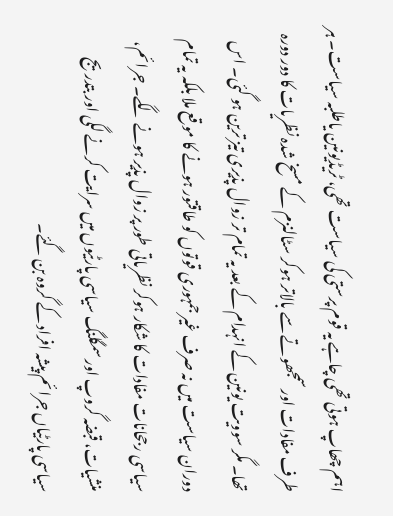اہم چھاپ ہوتی تھی چاہے یہ قوم پرستی کی سیاست تھی، ٹریڈیونین یاطلبہ سیاست۔ ہر طرف مفادات اور سمجھوتے سے بالاتر ہوکر سٹالنزم کے مسخ شدہ نظریات کا دور دورہ تھا۔ مگر سوویت یونین کے انہدام کے بعد یہ تمام تر زوال پذیری تیز ترین ہو گئی۔ اس دوران سیاست میں نہ صرف غیر جمہوری قوتوں کو طاقتور ہونے کا موقع ملا بلکہ یہ تمام سیاسی رجحانات مفادات کا شکار ہوکر نظریاتی طور پر زوال پذیر ہونے لگے۔ جرائم، منشیات، قبضہ گروپ اور سمگلنگ سیاسی پارٹیوں میں سرایت کرنے لگی اور بتدریج سیاسی پارٹیاں جرائم پیشہ افراد کے گروہ بن گئے۔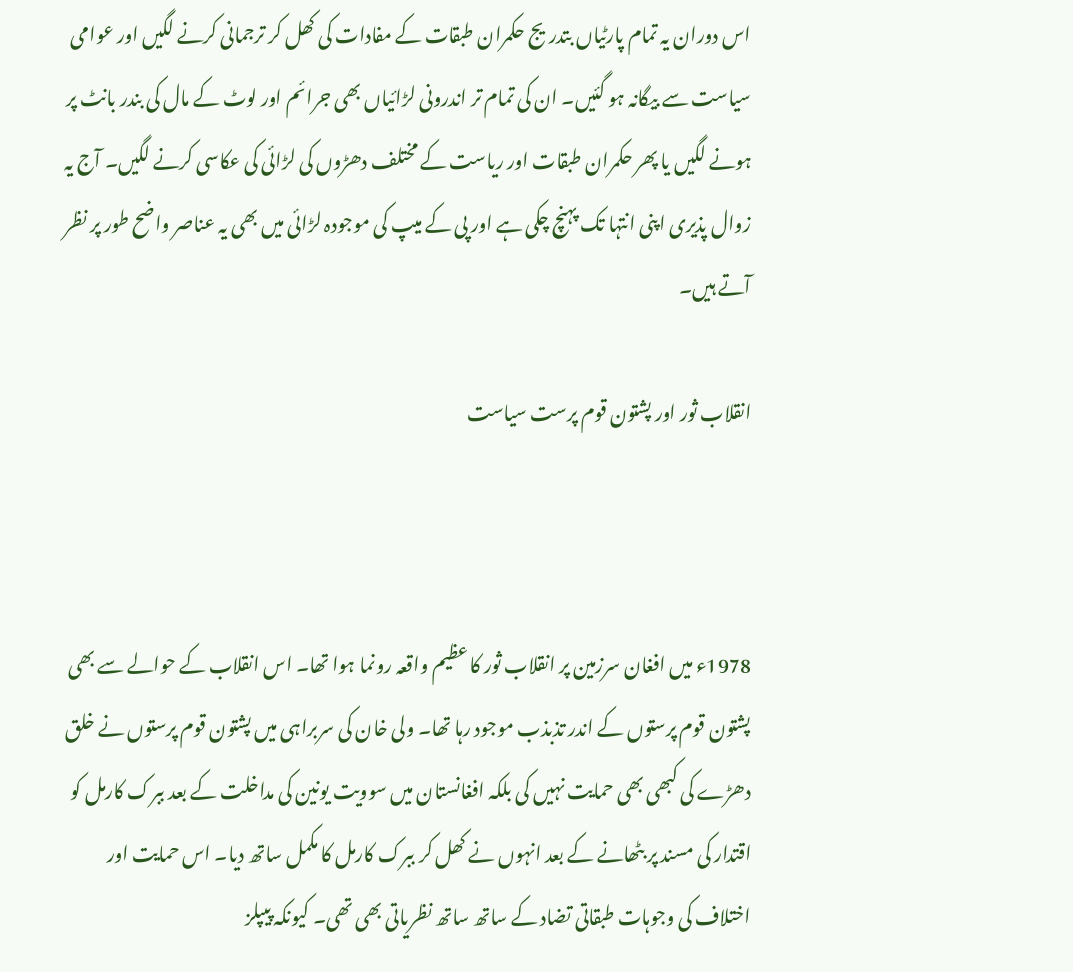اس دوران یہ تمام پارٹیاں بتدریج حکمران طبقات کے مفادات کی کھل کر ترجمانی کرنے لگیں اور عوامی سیاست سے بیگانہ ہو گئیں۔ ان کی تمام تر اندرونی لڑائیاں بھی جرائم اور لوٹ کے مال کی بندر بانٹ پر ہونے لگیں یا پھر حکمران طبقات اور ریاست کے مختلف دھڑوں کی لڑائی کی عکاسی کرنے لگیں۔ آج یہ زوال پذیری اپنی انتہا تک پہنچ چکی ہے اور پی کے میپ کی موجودہ لڑائی میں بھی یہ عناصر واضح طور پر نظر آتے ہیں۔

انقلاب ثور اور پشتون قوم پرست سیاست



1978ء میں افغان سرزمین پر انقلاب ثور کا عظیم واقعہ رونما ہوا تھا۔ اس انقلاب کے حوالے سے بھی پشتون قوم پرستوں کے اندر تذبذب موجود رہا تھا۔ ولی خان کی سربراہی میں پشتون قوم پرستوں نے خلق دھڑے کی کبھی بھی حمایت نہیں کی بلکہ افغانستان میں سوویت یونین کی مداخلت کے بعد ببرک کارمل کو اقتدار کی مسند پر بٹھانے کے بعد انہوں نے کھل کر ببرک کارمل کا مکمل ساتھ دیا۔ اس حمایت اور اختلاف کی وجوہات طبقاتی تضاد کے ساتھ ساتھ نظریاتی بھی تھی۔ کیونکہ پیپلز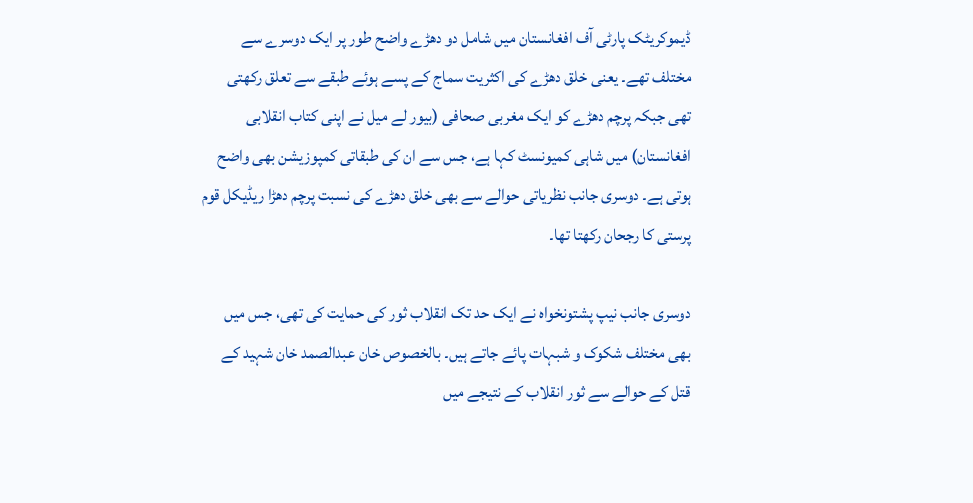ڈیموکریٹک پارٹی آف افغانستان میں شامل دو دھڑے واضح طور پر ایک دوسرے سے مختلف تھے۔ یعنی خلق دھڑے کی اکثریت سماج کے پسے ہوئے طبقے سے تعلق رکھتی تھی جبکہ پرچم دھڑے کو ایک مغربی صحافی (بیور لے میل نے اپنی کتاب انقلابی افغانستان) میں شاہی کمیونسٹ کہا ہے، جس سے ان کی طبقاتی کمپوزیشن بھی واضح ہوتی ہے۔ دوسری جانب نظریاتی حوالے سے بھی خلق دھڑے کی نسبت پرچم دھڑا ریڈیکل قوم پرستی کا رجحان رکھتا تھا۔

دوسری جانب نیپ پشتونخواہ نے ایک حد تک انقلاب ثور کی حمایت کی تھی، جس میں بھی مختلف شکوک و شبہات پائے جاتے ہیں۔ بالخصوص خان عبدالصمد خان شہید کے قتل کے حوالے سے ثور انقلاب کے نتیجے میں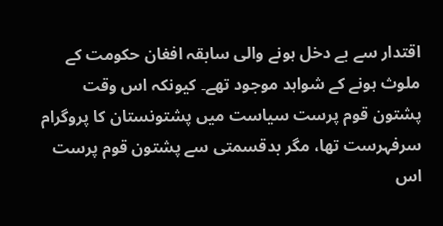اقتدار سے بے دخل ہونے والی سابقہ افغان حکومت کے ملوث ہونے کے شواہد موجود تھے۔ کیونکہ اس وقت پشتون قوم پرست سیاست میں پشتونستان کا پروگرام سرفہرست تھا، مگر بدقسمتی سے پشتون قوم پرست اس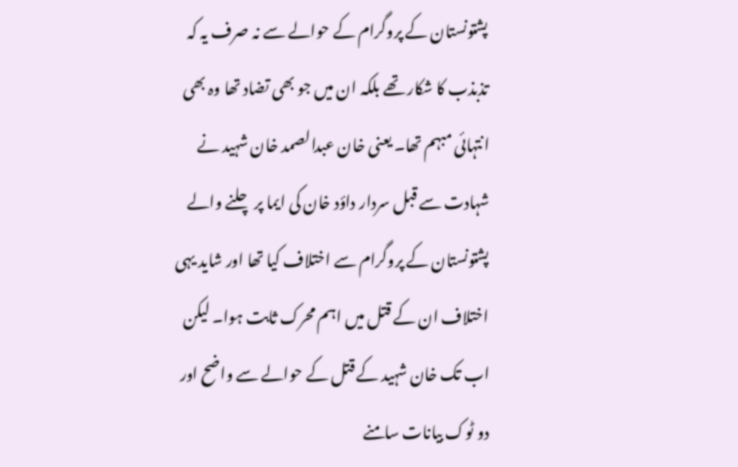پشتونستان کے پروگرام کے حوالے سے نہ صرف یہ کہ تذبذب کا شکار تھے بلکہ ان میں جو بھی تضاد تھا وہ بھی انتہائی مبہم تھا۔ یعنی خان عبدالصمد خان شہید نے شہادت سے قبل سردار داؤد خان کی ایما پر چلنے والے پشتونستان کے پروگرام سے اختلاف کیا تھا اور شاید یہی اختلاف ان کے قتل میں اہم محرک ثابت ہوا۔ لیکن اب تک خان شہید کے قتل کے حوالے سے واضح اور دو ٹوک بیانات سامنے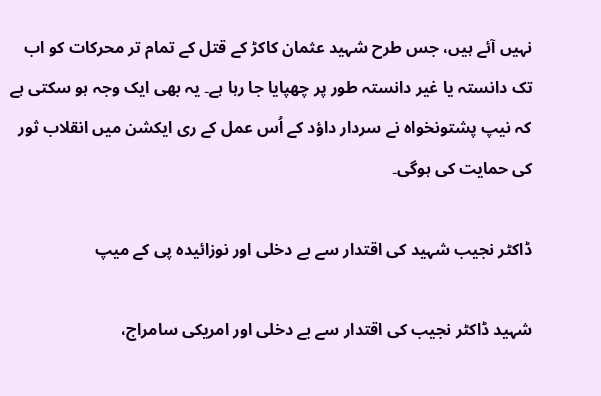نہیں آئے ہیں، جس طرح شہید عثمان کاکڑ کے قتل کے تمام تر محرکات کو اب تک دانستہ یا غیر دانستہ طور پر چھپایا جا رہا ہے۔ یہ بھی ایک وجہ ہو سکتی ہے کہ نیپ پشتونخواہ نے سردار داؤد کے اُس عمل کے ری ایکشن میں انقلاب ثور کی حمایت کی ہوگی۔

ڈاکٹر نجیب شہید کی اقتدار سے بے دخلی اور نوزائیدہ پی کے میپ

شہید ڈاکٹر نجیب کی اقتدار سے بے دخلی اور امریکی سامراج،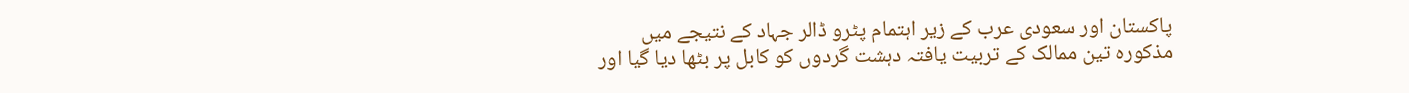پاکستان اور سعودی عرب کے زیر اہتمام پٹرو ڈالر جہاد کے نتیجے میں مذکورہ تین ممالک کے تربیت یافتہ دہشت گردوں کو کابل پر بٹھا دیا گیا اور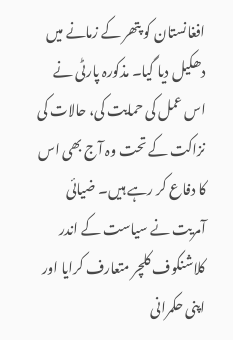افغانستان کو پتھر کے زمانے میں دھکیل دیا گیا۔ مذکورہ پارٹی نے اس عمل کی حمایت کی، حالات کی نزاکت کے تحت وہ آج بھی اس کا دفاع کر رہے ہیں۔ ضیائی آمریت نے سیاست کے اندر کلاشنکوف کلچر متعارف کرایا اور اپنی حکمرانی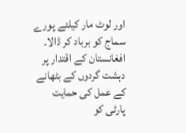اور لوٹ مار کیلئے پورے سماج کو برباد کر ڈالا۔ افغانستان کے اقتدار پر دہشت گردوں کے بٹھانے کے عمل کی حمایت پارٹی کو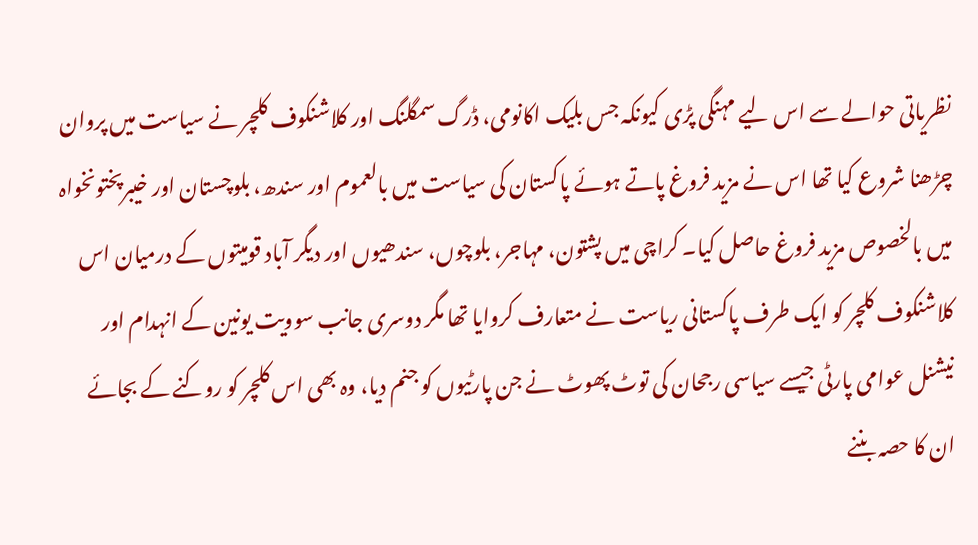نظریاتی حوالے سے اس لیے مہنگی پڑی کیونکہ جس بلیک اکانومی، ڈرگ سمگلنگ اور کلاشنکوف کلچر نے سیاست میں پروان چڑھنا شروع کیا تھا اس نے مزید فروغ پاتے ہوئے پاکستان کی سیاست میں بالعموم اور سندھ، بلوچستان اور خیبرپختونخواہ میں بالخصوص مزید فروغ حاصل کیا۔ کراچی میں پشتون، مہاجر، بلوچوں، سندھیوں اور دیگر آباد قومیتوں کے درمیان اس کلاشنکوف کلچر کو ایک طرف پاکستانی ریاست نے متعارف کروایا تھا مگر دوسری جانب سوویت یونین کے انہدام اور نیشنل عوامی پارٹی جیسے سیاسی رجحان کی توٹ پھوٹ نے جن پارٹیوں کو جنم دیا، وہ بھی اس کلچر کو روکنے کے بجائے ان کا حصہ بننے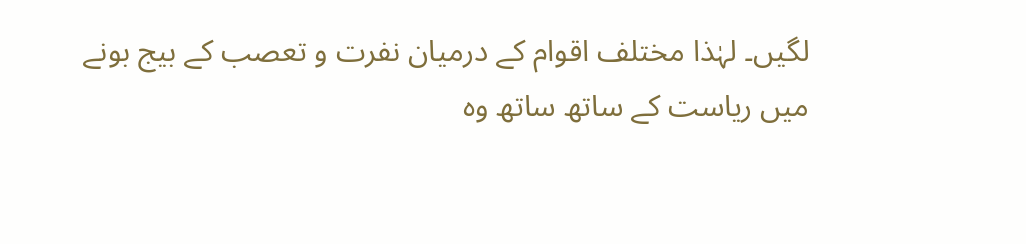لگیں۔ لہٰذا مختلف اقوام کے درمیان نفرت و تعصب کے بیج بونے میں ریاست کے ساتھ ساتھ وہ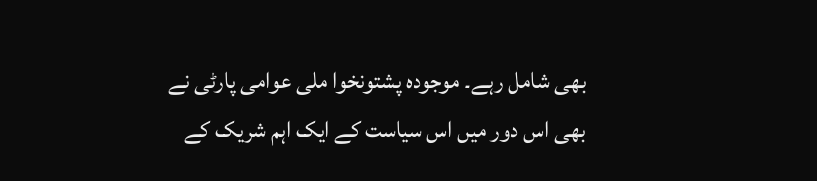بھی شامل رہے۔ موجودہ پشتونخوا ملی عوامی پارٹی نے بھی اس دور میں اس سیاست کے ایک اہم شریک کے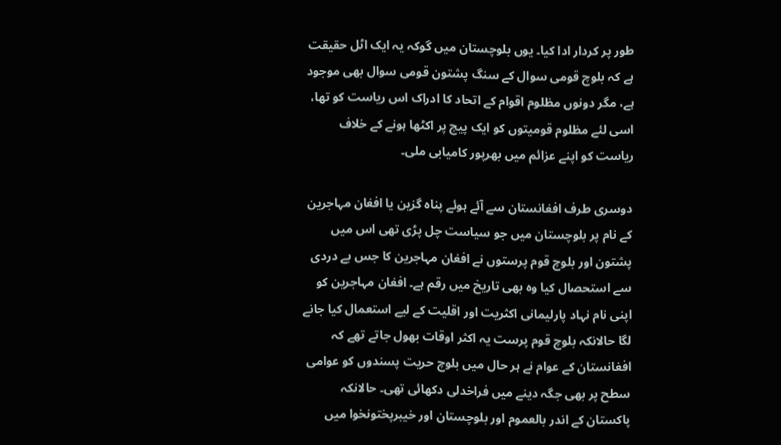طور پر کردار ادا کیا۔ یوں بلوچستان میں گوکہ یہ ایک اٹل حقیقت ہے کہ بلوچ قومی سوال کے سنگ پشتون قومی سوال بھی موجود ہے، مگر دونوں مظلوم اقوام کے اتحاد کا ادراک اس ریاست کو تھا، اسی لئے مظلوم قومیتوں کو ایک پیج پر اکٹھا ہونے کے خلاف ریاست کو اپنے عزائم میں بھرپور کامیابی ملی۔

دوسری طرف افغانستان سے آئے ہوئے پناہ گزین یا افغان مہاجرین کے نام پر بلوچستان میں جو سیاست چل پڑی تھی اس میں پشتون اور بلوچ قوم پرستوں نے افغان مہاجرین کا جس بے دردی سے استحصال کیا وہ بھی تاریخ میں رقم ہے۔ افغان مہاجرین کو اپنی نام نہاد پارلیمانی اکثریت اور اقلیت کے لیے استعمال کیا جانے لگا حالانکہ بلوچ قوم پرست یہ اکثر اوقات بھول جاتے تھے کہ افغانستان کے عوام نے ہر حال میں بلوچ حریت پسندوں کو عوامی سطح پر بھی جگہ دینے میں فراخدلی دکھائی تھی۔ حالانکہ پاکستان کے اندر بالعموم اور بلوچستان اور خیبرپختونخوا میں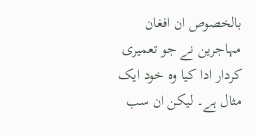بالخصوص ان افغان مہاجرین نے جو تعمیری کردار ادا کیا وہ خود ایک مثال ہے۔ لیکن ان سب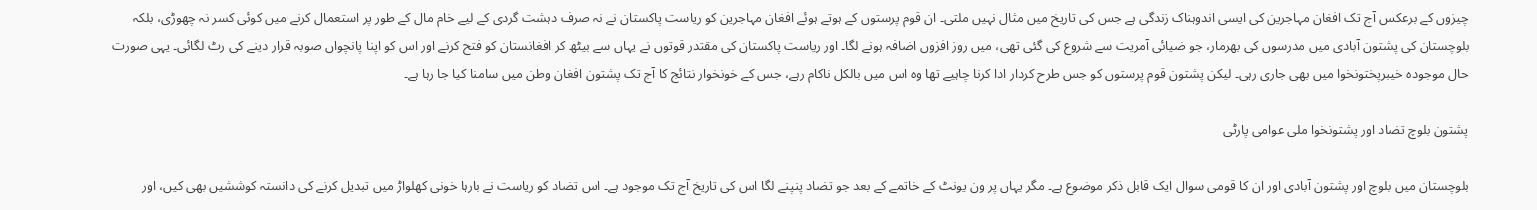چیزوں کے برعکس آج تک افغان مہاجرین کی ایسی اندوہناک زندگی ہے جس کی تاریخ میں مثال نہیں ملتی۔ ان قوم پرستوں کے ہوتے ہوئے افغان مہاجرین کو ریاست پاکستان نے نہ صرف دہشت گردی کے لیے خام مال کے طور پر استعمال کرنے میں کوئی کسر نہ چھوڑی، بلکہ بلوچستان کی پشتون آبادی میں مدرسوں کی بھرمار، جو ضیائی آمریت سے شروع کی گئی تھی، میں روز افزوں اضافہ ہونے لگا۔ اور ریاست پاکستان کی مقتدر قوتوں نے یہاں سے بیٹھ کر افغانستان کو فتح کرنے اور اس کو اپنا پانچواں صوبہ قرار دینے کی رٹ لگائی۔ یہی صورت حال موجودہ خیبرپختونخوا میں بھی جاری رہی۔ لیکن پشتون قوم پرستوں کو جس طرح کردار ادا کرنا چاہیے تھا وہ اس میں بالکل ناکام رہے، جس کے خونخوار نتائج کا آج تک پشتون افغان وطن میں سامنا کیا جا رہا ہے۔

پشتون بلوچ تضاد اور پشتونخوا ملی عوامی پارٹی

بلوچستان میں بلوچ اور پشتون آبادی اور ان کا قومی سوال ایک قابل ذکر موضوع ہے۔ مگر یہاں پر ون یونٹ کے خاتمے کے بعد جو تضاد پنپنے لگا اس کی تاریخ آج تک موجود ہے۔ اس تضاد کو ریاست نے بارہا خونی کھلواڑ میں تبدیل کرنے کی دانستہ کوششیں بھی کیں، اور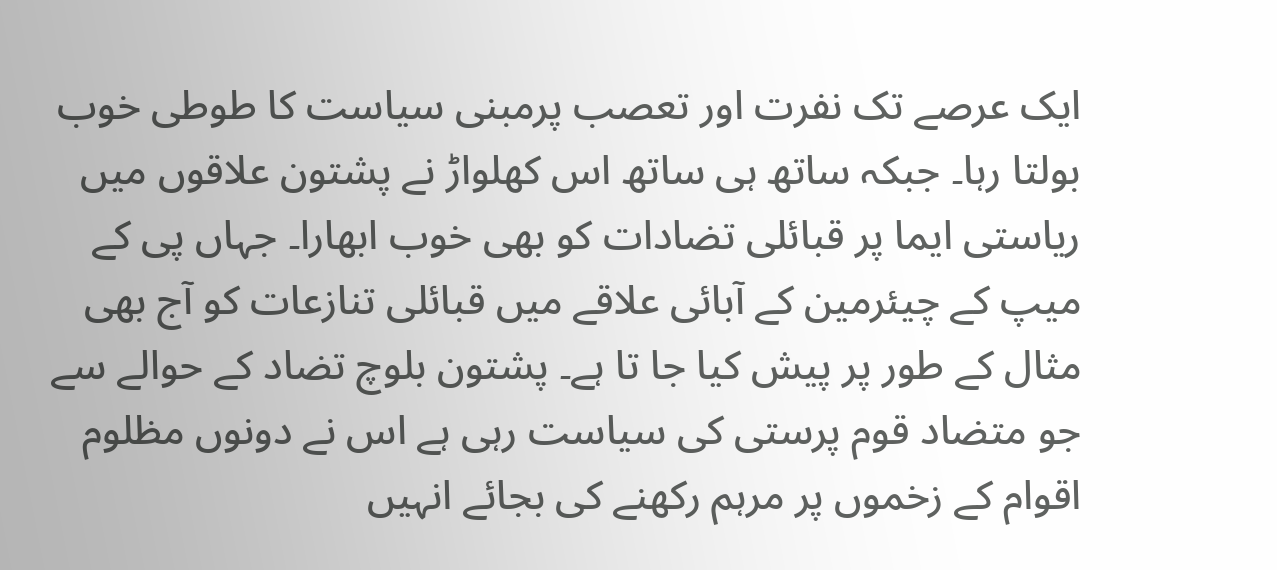ایک عرصے تک نفرت اور تعصب پرمبنی سیاست کا طوطی خوب بولتا رہا۔ جبکہ ساتھ ہی ساتھ اس کھلواڑ نے پشتون علاقوں میں ریاستی ایما پر قبائلی تضادات کو بھی خوب ابھارا۔ جہاں پی کے میپ کے چیئرمین کے آبائی علاقے میں قبائلی تنازعات کو آج بھی مثال کے طور پر پیش کیا جا تا ہے۔ پشتون بلوچ تضاد کے حوالے سے جو متضاد قوم پرستی کی سیاست رہی ہے اس نے دونوں مظلوم اقوام کے زخموں پر مرہم رکھنے کی بجائے انہیں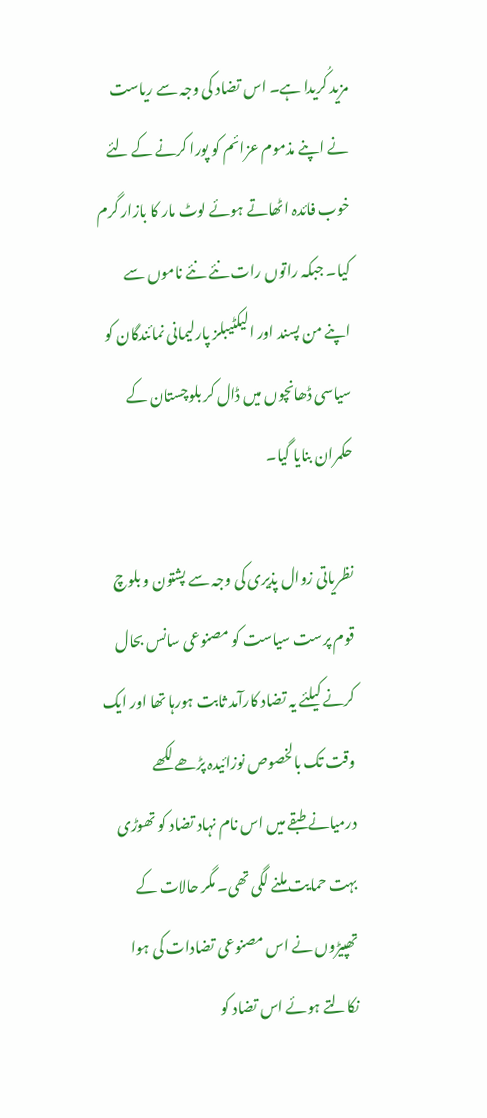مزید کُریدا ہے۔ اس تضاد کی وجہ سے ریاست نے اپنے مذموم عزائم کو پورا کرنے کے لئے خوب فائدہ اٹھاتے ہوئے لوٹ مار کا بازار گرم کیا۔ جبکہ راتوں رات نئے نئے ناموں سے اپنے من پسند اور الیکٹیبلز پارلیمانی نمائندگان کو سیاسی ڈھانچوں میں ڈال کر بلوچستان کے حکمران بنایا گیا۔

نظریاتی زوال پذیری کی وجہ سے پشتون و بلوچ قوم پرست سیاست کو مصنوعی سانس بحال کرنے کیلئے یہ تضاد کارآمد ثابت ہورہا تھا اور ایک وقت تک بالخصوص نوزائیدہ پڑھے لکھے درمیانے طبقے میں اس نام نہاد تضاد کو تھوڑی بہت حمایت ملنے لگی تھی۔ مگر حالات کے تھپیڑوں نے اس مصنوعی تضادات کی ہوا نکالتے ہوئے اس تضاد کو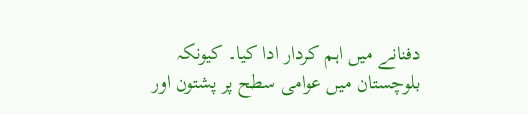دفنانے میں اہم کردار ادا کیا۔ کیونکہ بلوچستان میں عوامی سطح پر پشتون اور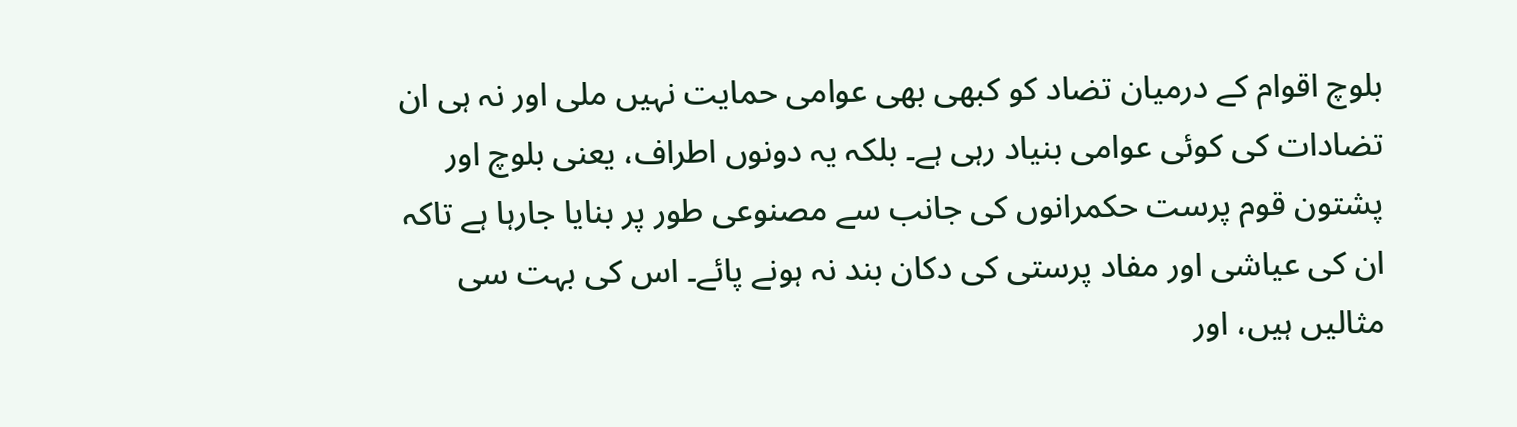بلوچ اقوام کے درمیان تضاد کو کبھی بھی عوامی حمایت نہیں ملی اور نہ ہی ان تضادات کی کوئی عوامی بنیاد رہی ہے۔ بلکہ یہ دونوں اطراف، یعنی بلوچ اور پشتون قوم پرست حکمرانوں کی جانب سے مصنوعی طور پر بنایا جارہا ہے تاکہ ان کی عیاشی اور مفاد پرستی کی دکان بند نہ ہونے پائے۔ اس کی بہت سی مثالیں ہیں، اور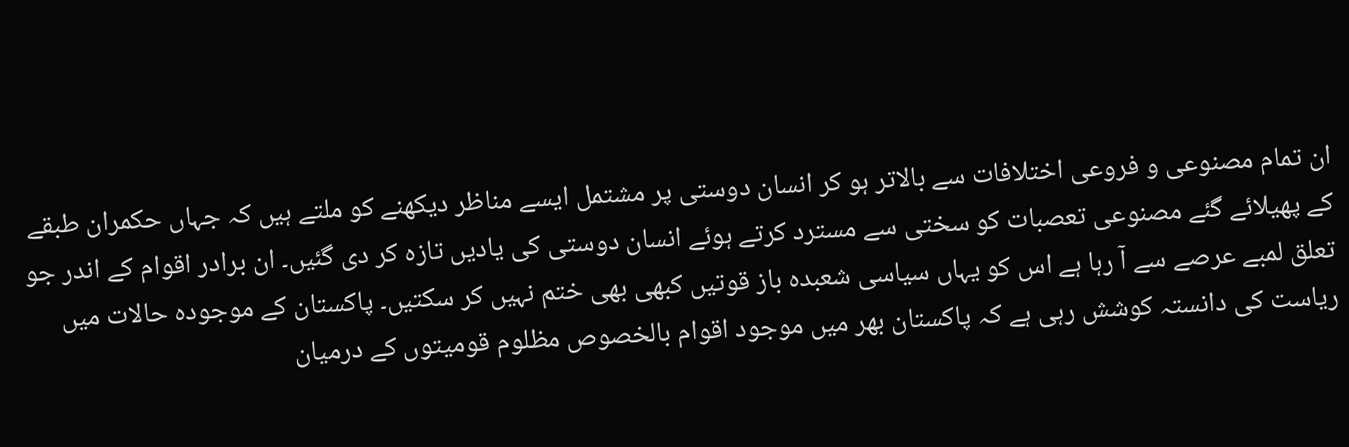ان تمام مصنوعی و فروعی اختلافات سے بالاتر ہو کر انسان دوستی پر مشتمل ایسے مناظر دیکھنے کو ملتے ہیں کہ جہاں حکمران طبقے کے پھیلائے گئے مصنوعی تعصبات کو سختی سے مسترد کرتے ہوئے انسان دوستی کی یادیں تازہ کر دی گئیں۔ ان برادر اقوام کے اندر جو تعلق لمبے عرصے سے آ رہا ہے اس کو یہاں سیاسی شعبدہ باز قوتیں کبھی بھی ختم نہیں کر سکتیں۔ پاکستان کے موجودہ حالات میں ریاست کی دانستہ کوشش رہی ہے کہ پاکستان بھر میں موجود اقوام بالخصوص مظلوم قومیتوں کے درمیان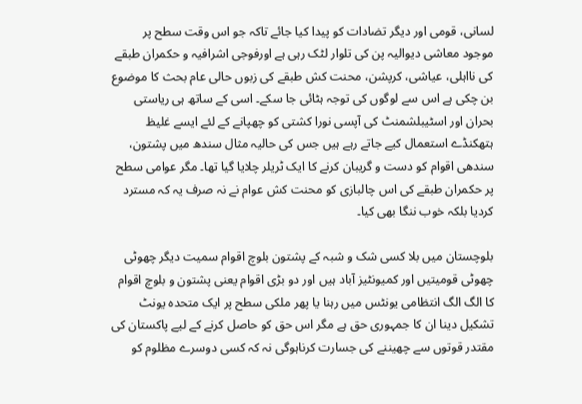لسانی، قومی اور دیگر تضادات کو پیدا کیا جائے تاکہ جو اس وقت سطح پر موجود معاشی دیوالیہ پن کی تلوار لٹک رہی ہے اورفوجی اشرافیہ و حکمران طبقے کی نااہلی، عیاشی، کرپشن، محنت کش طبقے کی زبوں حالی عام بحث کا موضوع بن چکی ہے اس سے لوگوں کی توجہ ہٹائی جا سکے۔ اسی کے ساتھ ہی ریاستی بحران اور اسٹیبلشمنٹ کی آپسی نورا کشتی کو چھپانے کے لئے ایسے غلیظ ہتھکنڈے استعمال کیے جاتے رہے ہیں جس کی حالیہ مثال سندھ میں پشتون، سندھی اقوام کو دست و گریبان کرنے کا ایک ٹریلر چلایا گیا تھا۔ مگر عوامی سطح پر حکمران طبقے کی اس چالبازی کو محنت کش عوام نے نہ صرف یہ کہ مسترد کردیا بلکہ خوب ننگا بھی کیا۔

بلوچستان میں بلا کسی شک و شبہ کے پشتون بلوچ اقوام سمیت دیگر چھوٹی چھوٹی قومیتیں اور کمیونٹیز آباد ہیں اور دو بڑی اقوام یعنی پشتون و بلوچ اقوام کا الگ الگ انتظامی یونٹس میں رہنا یا پھر ملکی سطح پر ایک متحدہ یونٹ تشکیل دینا ان کا جمہوری حق ہے مگر اس حق کو حاصل کرنے کے لیے پاکستان کی مقتدر قوتوں سے چھیننے کی جسارت کرناہوگی نہ کہ کسی دوسرے مظلوم کو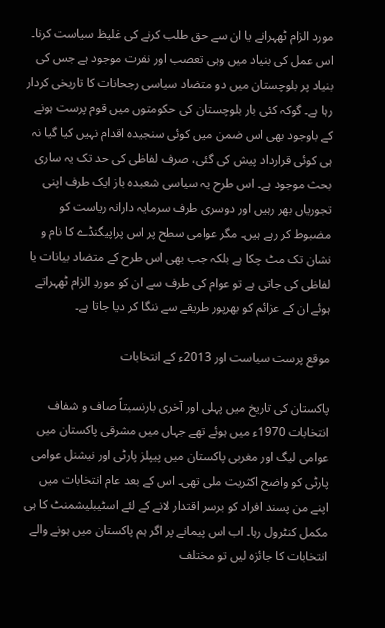مورد الزام ٹھہرانے یا ان سے حق طلب کرنے کی غلیظ سیاست کرنا۔ اس عمل کی بنیاد میں وہی تعصب اور نفرت موجود ہے جس کی بنیاد پر بلوچستان میں دو متضاد سیاسی رجحانات کا تاریخی کردار رہا ہے۔ گوکہ کئی بار بلوچستان کی حکومتوں میں قوم پرست ہونے کے باوجود بھی اس ضمن میں کوئی سنجیدہ اقدام نہیں کیا گیا نہ ہی کوئی قرارداد پیش کی گئی، صرف لفاظی کی حد تک یہ ساری بحث موجود ہے۔ اس طرح یہ سیاسی شعبدہ باز ایک طرف اپنی تجوریاں بھر رہیں اور دوسری طرف سرمایہ دارانہ ریاست کو مضبوط کر رہے ہیں۔ مگر عوامی سطح پر اس پراپیگنڈے کا نام و نشان تک مٹ چکا ہے بلکہ جب بھی اس طرح کے متضاد بیانات یا لفاظی کی جاتی ہے تو عوام کی طرف سے ان کو موردِ الزام ٹھہراتے ہوئے ان کے عزائم کو بھرپور طریقے سے ننگا کر دیا جاتا ہے۔

موقع پرست سیاست اور 2013ء کے انتخابات

پاکستان کی تاریخ میں پہلی اور آخری بارنسبتاً صاف و شفاف انتخابات 1970ء میں ہوئے تھے جہاں میں مشرقی پاکستان میں عوامی لیگ اور مغربی پاکستان میں پیپلز پارٹی اور نیشنل عوامی پارٹی کو واضح اکثریت ملی تھی۔ اس کے بعد عام انتخابات میں اپنے من پسند افراد کو برسر اقتدار لانے کے لئے اسٹیبلیشمنٹ کا ہی مکمل کنٹرول رہا۔ اب اس پیمانے پر اگر ہم پاکستان میں ہونے والے انتخابات کا جائزہ لیں تو مختلف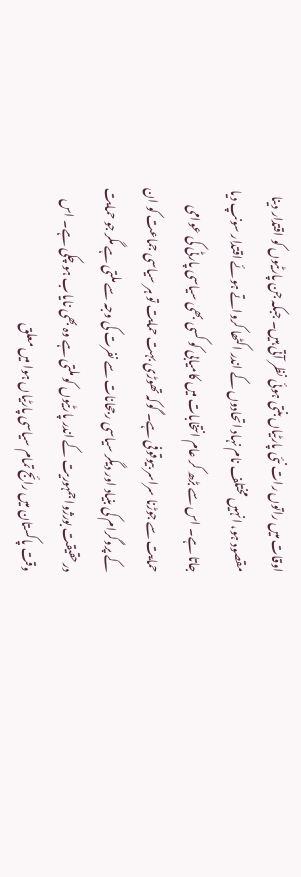اوقات میں راتوں رات نئی پارٹیاں بنتی ہوئی نظر آتی ہیں۔ جبکہ جن پارٹیوں کو اقتدار دینا مقصود ہو، انہیں مختلف نام نہاد اتحادوں کے اندر اکٹھا کرواتے ہوئے اقتدار سونپ دیا جاتا ہے۔ اس سے بڑھ کر عام انتخابات میں کامیابی کو کسی بھی سیاسی پارٹی کی عوامی حمایت سے جوڑنا سراسر بیوقوفی ہے۔ گوکہ تھوڑی بہت حمایت تو ہر سیاسی جماعت کو ان کے پروگرام کی بنیاد اور دیگر سیاسی رجحانات سے نفرت کی وجہ سے ملتی ہے مگر جو حمایت درحقیقت بورژوا جمہوریت کے اندر پارٹیوں کو ملتی ہے وہ بھی نایاب ہو چکی ہے۔ اس وقت پاکستان میں رائج تمام سیاسی پارٹیاں ہوا میں معلق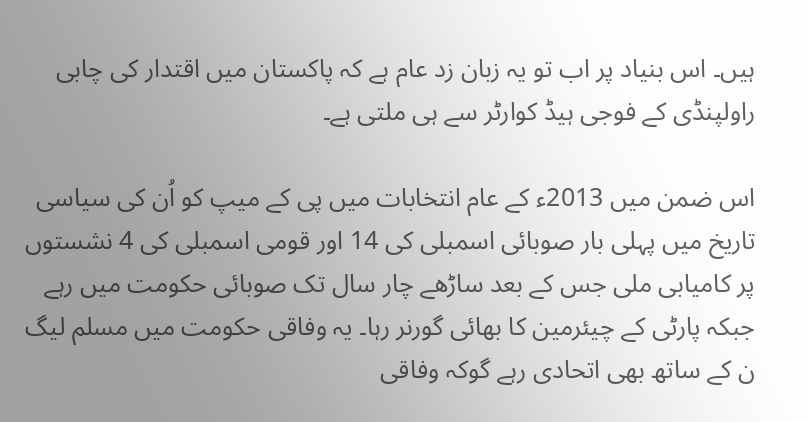ہیں۔ اس بنیاد پر اب تو یہ زبان زد عام ہے کہ پاکستان میں اقتدار کی چابی راولپنڈی کے فوجی ہیڈ کوارٹر سے ہی ملتی ہے۔

اس ضمن میں 2013ء کے عام انتخابات میں پی کے میپ کو اُن کی سیاسی تاریخ میں پہلی بار صوبائی اسمبلی کی 14 اور قومی اسمبلی کی 4 نشستوں پر کامیابی ملی جس کے بعد ساڑھے چار سال تک صوبائی حکومت میں رہے جبکہ پارٹی کے چیئرمین کا بھائی گورنر رہا۔ یہ وفاقی حکومت میں مسلم لیگ ن کے ساتھ بھی اتحادی رہے گوکہ وفاقی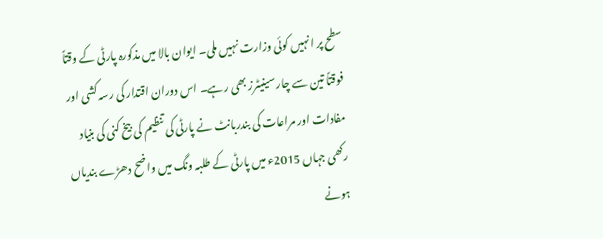سطح پر انہیں کوئی وزارت نہیں ملی۔ ایوان بالا میں مذکورہ پارٹی کے وقتاً فوقتاً تین سے چار سینیٹرز بھی رہے۔ اس دوران اقتدار کی رسہ کشی اور مفادات اور مراعات کی بندربانٹ نے پارٹی کی تنظیم کی بیخ کنی کی بنیاد رکھی جہاں 2015ء میں پارٹی کے طلبہ ونگ میں واضح دھڑے بندیاں ہونے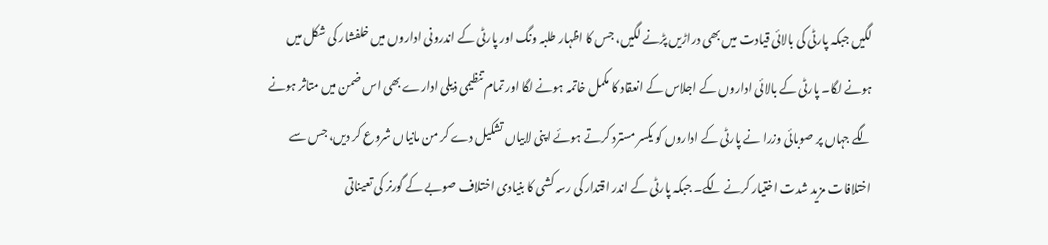لگیں جبکہ پارٹی کی بالائی قیادت میں بھی دراڑیں پڑنے لگیں، جس کا اظہار طلبہ ونگ اور پارٹی کے اندرونی اداروں میں خلفشار کی شکل میں ہونے لگا۔ پارٹی کے بالائی اداروں کے اجلاس کے انعقاد کا مکمل خاتمہ ہونے لگا اور تمام تنظیمی ذیلی ادارے بھی اس ضمن میں متاثر ہونے لگے جہاں پر صوبائی وزرا نے پارٹی کے اداروں کو یکسر مسترد کرتے ہوئے اپنی لابیاں تشکیل دے کر من مانیاں شروع کر دیں، جس سے اختلافات مزید شدت اختیار کرنے لگے۔ جبکہ پارٹی کے اندر اقتدار کی رسہ کشی کا بنیادی اختلاف صوبے کے گورنر کی تعیناتی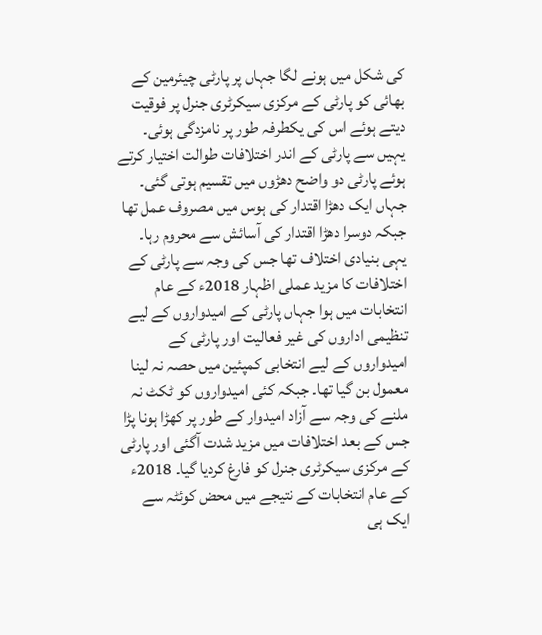کی شکل میں ہونے لگا جہاں پر پارٹی چیئرمین کے بھائی کو پارٹی کے مرکزی سیکرٹری جنرل پر فوقیت دیتے ہوئے اس کی یکطرفہ طور پر نامزدگی ہوئی۔ یہیں سے پارٹی کے اندر اختلافات طوالت اختیار کرتے ہوئے پارٹی دو واضح دھڑوں میں تقسیم ہوتی گئی۔ جہاں ایک دھڑا اقتدار کی ہوس میں مصروف عمل تھا جبکہ دوسرا دھڑا اقتدار کی آسائش سے محروم رہا۔ یہی بنیادی اختلاف تھا جس کی وجہ سے پارٹی کے اختلافات کا مزید عملی اظہار 2018ء کے عام انتخابات میں ہوا جہاں پارٹی کے امیدواروں کے لیے تنظیمی اداروں کی غیر فعالیت اور پارٹی کے امیدواروں کے لیے انتخابی کمپئین میں حصہ نہ لینا معمول بن گیا تھا۔ جبکہ کئی امیدواروں کو ٹکٹ نہ ملنے کی وجہ سے آزاد امیدوار کے طور پر کھڑا ہونا پڑا جس کے بعد اختلافات میں مزید شدت آگئی اور پارٹی کے مرکزی سیکرٹری جنرل کو فارغ کردیا گیا۔ 2018ء کے عام انتخابات کے نتیجے میں محض کوئٹہ سے ایک ہی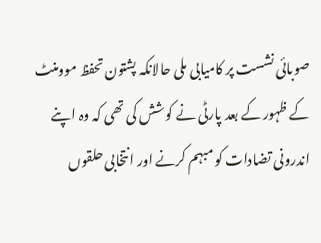صوبائی نشست پر کامیابی ملی حالانکہ پشتون تحفظ موومنٹ کے ظہور کے بعد پارٹی نے کوشش کی تھی کہ وہ اپنے اندرونی تضادات کو مبہم کرنے اور انتخابی حلقوں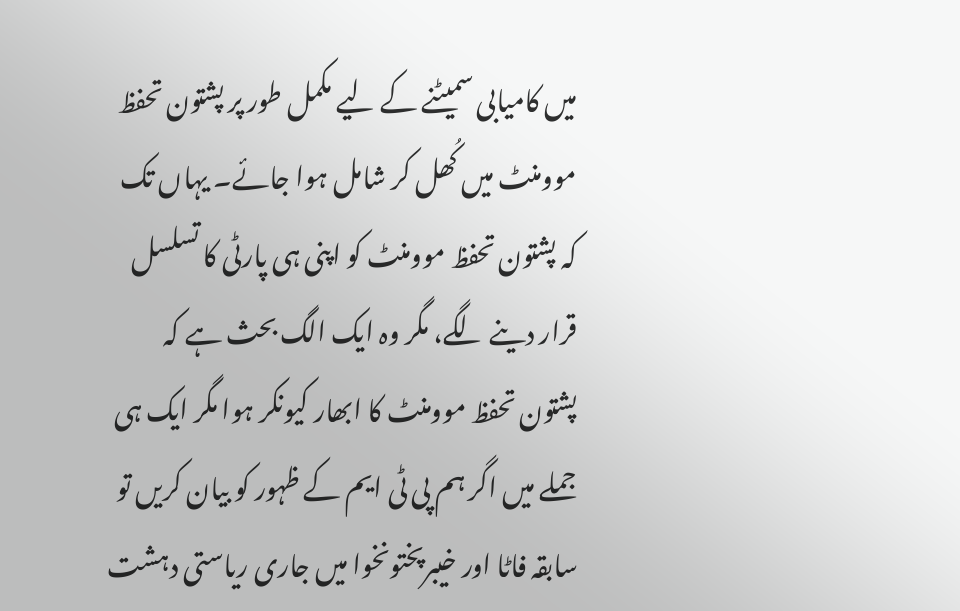میں کامیابی سمیٹنے کے لیے مکمل طور پر پشتون تحفظ موومنٹ میں کُھل کر شامل ہوا جائے۔ یہاں تک کہ پشتون تحفظ موومنٹ کو اپنی ہی پارٹی کا تسلسل قرار دینے لگے، مگر وہ ایک الگ بحث ہے کہ پشتون تحفظ موومنٹ کا ابھار کیونکر ہوا مگر ایک ہی جملے میں اگر ہم پی ٹی ایم کے ظہور کو بیان کریں تو سابقہ فاٹا اور خیبرپختونخوا میں جاری ریاستی دہشت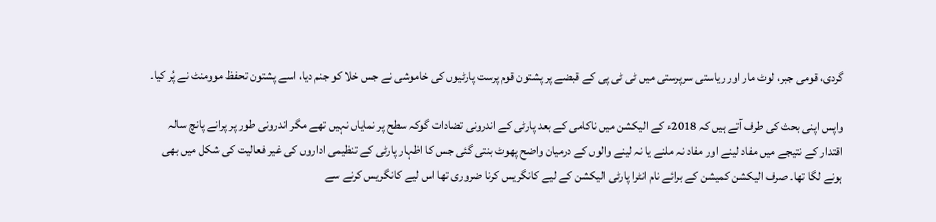گردی، قومی جبر، لوٹ مار اور ریاستی سرپرستی میں ٹی ٹی پی کے قبضے پر پشتون قوم پرست پارٹیوں کی خاموشی نے جس خلا کو جنم دیا، اسے پشتون تحفظ موومنٹ نے پُر کیا۔

واپس اپنی بحث کی طرف آتے ہیں کہ 2018ء کے الیکشن میں ناکامی کے بعد پارٹی کے اندرونی تضادات گوکہ سطح پر نمایاں نہیں تھے مگر اندرونی طور پر پرانے پانچ سالہ اقتدار کے نتیجے میں مفاد لینے اور مفاد نہ ملنے یا نہ لینے والوں کے درمیان واضح پھوٹ بنتی گئی جس کا اظہار پارٹی کے تنظیمی اداروں کی غیر فعالیت کی شکل میں بھی ہونے لگا تھا۔ صرف الیکشن کمیشن کے برائے نام انٹرا پارٹی الیکشن کے لیے کانگریس کرنا ضروری تھا اس لیے کانگریس کرنے سے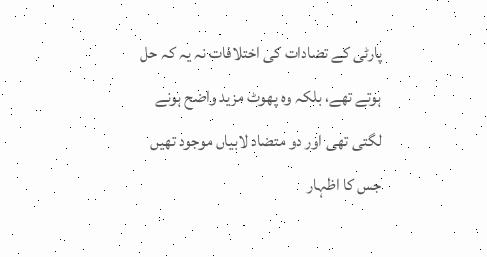پارٹی کے تضادات کی اختلافات نہ یہ کہ حل ہوتے تھے، بلکہ وہ پھوٹ مزید واضح ہونے لگتی تھی اور دو متضاد لابیاں موجود تھیں جس کا اظہار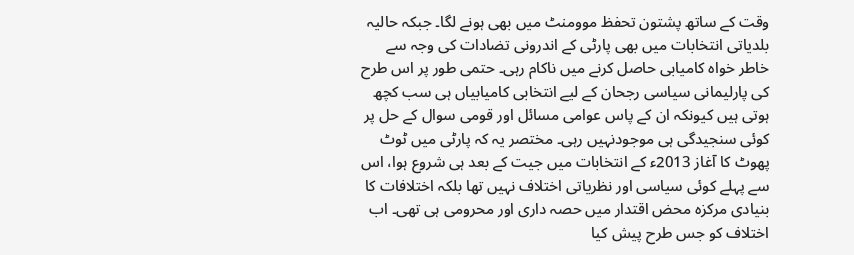وقت کے ساتھ پشتون تحفظ موومنٹ میں بھی ہونے لگا۔ جبکہ حالیہ بلدیاتی انتخابات میں بھی پارٹی کے اندرونی تضادات کی وجہ سے خاطر خواہ کامیابی حاصل کرنے میں ناکام رہی۔ حتمی طور پر اس طرح کی پارلیمانی سیاسی رجحان کے لیے انتخابی کامیابیاں ہی سب کچھ ہوتی ہیں کیونکہ ان کے پاس عوامی مسائل اور قومی سوال کے حل پر کوئی سنجیدگی ہی موجودنہیں رہی۔ مختصر یہ کہ پارٹی میں ٹوٹ پھوٹ کا آغاز 2013ء کے انتخابات میں جیت کے بعد ہی شروع ہوا، اس سے پہلے کوئی سیاسی اور نظریاتی اختلاف نہیں تھا بلکہ اختلافات کا بنیادی مرکزہ محض اقتدار میں حصہ داری اور محرومی ہی تھی۔ اب اختلاف کو جس طرح پیش کیا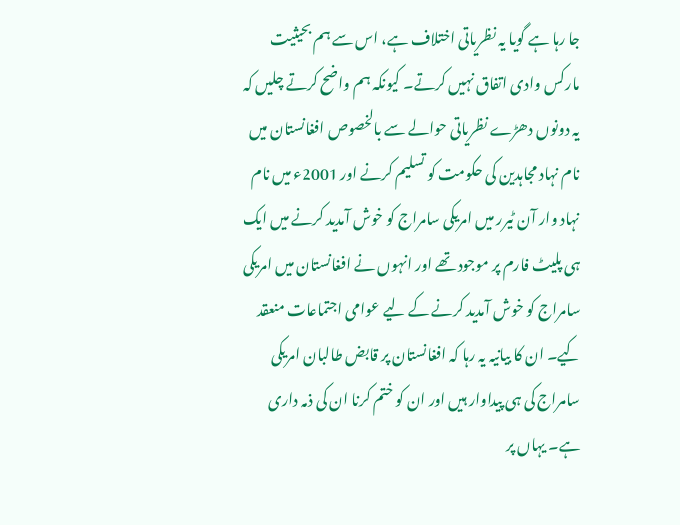جا رہا ہے گویا یہ نظریاتی اختلاف ہے، اس سے ہم بحیثیت مارکس وادی اتفاق نہیں کرتے۔ کیونکہ ہم واضح کرتے چلیں کہ یہ دونوں دھڑے نظریاتی حوالے سے بالخصوص افغانستان میں نام نہاد مجاہدین کی حکومت کو تسلیم کرنے اور 2001ء میں نام نہاد وار آن ٹیرر میں امریکی سامراج کو خوش آمدید کرنے میں ایک ہی پلیٹ فارم پر موجود تھے اور انہوں نے افغانستان میں امریکی سامراج کو خوش آمدید کرنے کے لیے عوامی اجتماعات منعقد کیے۔ ان کا بیانیہ یہ رہا کہ افغانستان پر قابض طالبان امریکی سامراج کی ہی پیداوار ہیں اور ان کو ختم کرنا ان کی ذمہ داری ہے۔ یہاں پر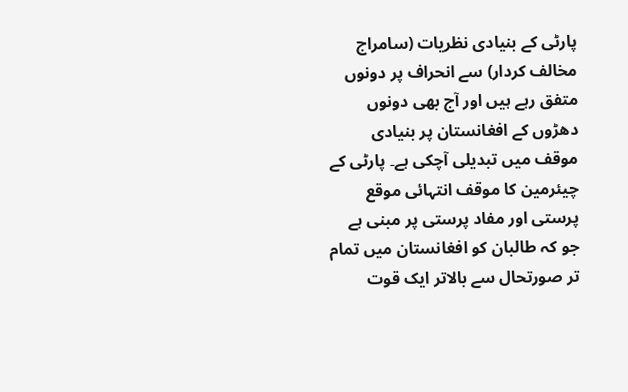پارٹی کے بنیادی نظریات (سامراج مخالف کردار) سے انحراف پر دونوں متفق رہے ہیں اور آج بھی دونوں دھڑوں کے افغانستان پر بنیادی موقف میں تبدیلی آچکی ہے۔ پارٹی کے چیئرمین کا موقف انتہائی موقع پرستی اور مفاد پرستی پر مبنی ہے جو کہ طالبان کو افغانستان میں تمام تر صورتحال سے بالاتر ایک قوت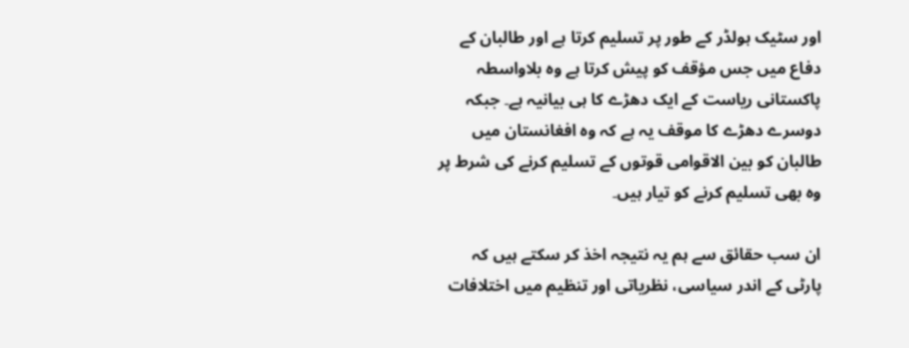اور سٹیک ہولڈر کے طور پر تسلیم کرتا ہے اور طالبان کے دفاع میں جس مؤقف کو پیش کرتا ہے وہ بلاواسطہ پاکستانی ریاست کے ایک دھڑے کا ہی بیانیہ ہے۔ جبکہ دوسرے دھڑے کا موقف یہ ہے کہ وہ افغانستان میں طالبان کو بین الاقوامی قوتوں کے تسلیم کرنے کی شرط پر وہ بھی تسلیم کرنے کو تیار ہیں۔

ان سب حقائق سے ہم یہ نتیجہ اخذ کر سکتے ہیں کہ پارٹی کے اندر سیاسی، نظریاتی اور تنظیم میں اختلافات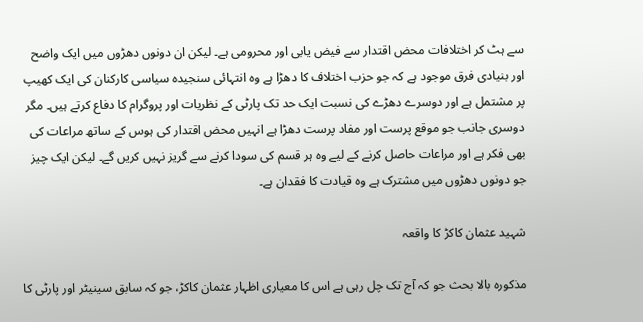سے ہٹ کر اختلافات محض اقتدار سے فیض یابی اور محرومی ہے۔ لیکن ان دونوں دھڑوں میں ایک واضح اور بنیادی فرق موجود ہے کہ جو حزب اختلاف کا دھڑا ہے وہ انتہائی سنجیدہ سیاسی کارکنان کی ایک کھیپ پر مشتمل ہے اور دوسرے دھڑے کی نسبت ایک حد تک پارٹی کے نظریات اور پروگرام کا دفاع کرتے ہیں۔ مگر دوسری جانب جو موقع پرست اور مفاد پرست دھڑا ہے انہیں محض اقتدار کی ہوس کے ساتھ مراعات کی بھی فکر ہے اور مراعات حاصل کرنے کے لیے وہ ہر قسم کی سودا کرنے سے گریز نہیں کریں گے۔ لیکن ایک چیز جو دونوں دھڑوں میں مشترک ہے وہ قیادت کا فقدان ہے۔

شہید عثمان کاکڑ کا واقعہ

مذکورہ بالا بحث جو کہ آج تک چل رہی ہے اس کا معیاری اظہار عثمان کاکڑ، جو کہ سابق سینیٹر اور پارٹی کا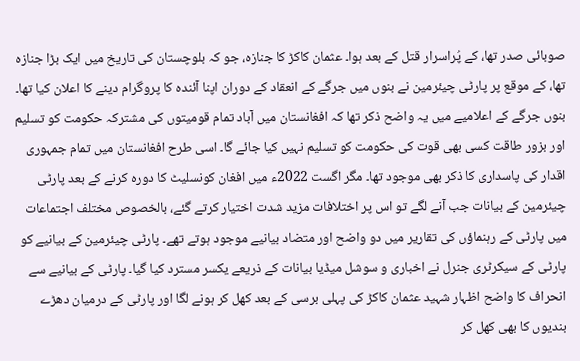صوبائی صدر تھا، کے پُراسرار قتل کے بعد ہوا۔ عثمان کاکڑ کا جنازہ، جو کہ بلوچستان کی تاریخ میں ایک بڑا جنازہ تھا، کے موقع پر پارٹی چیئرمین نے بنوں میں جرگے کے انعقاد کے دوران اپنا آئندہ کا پروگرام دینے کا اعلان کیا تھا۔ بنوں جرگے کے اعلامیے میں یہ واضح ذکر تھا کہ افغانستان میں آباد تمام قومیتوں کی مشترکہ حکومت کو تسلیم اور بزور طاقت کسی بھی قوت کی حکومت کو تسلیم نہیں کیا جائے گا۔ اسی طرح افغانستان میں تمام جمہوری اقدار کی پاسداری کا ذکر بھی موجود تھا۔ مگر اگست 2022ء میں افغان کونسلیٹ کا دورہ کرنے کے بعد پارٹی چیئرمین کے بیانات جب آنے لگے تو اس پر اختلافات مزید شدت اختیار کرتے گئے، بالخصوص مختلف اجتماعات میں پارٹی کے رہنماؤں کی تقاریر میں دو واضح اور متضاد بیانیے موجود ہوتے تھے۔ پارٹی چیئرمین کے بیانیے کو پارٹی کے سیکرٹری جنرل نے اخباری و سوشل میڈیا بیانات کے ذریعے یکسر مسترد کیا گیا۔ پارٹی کے بیانیے سے انحراف کا واضح اظہار شہید عثمان کاکڑ کی پہلی برسی کے بعد کھل کر ہونے لگا اور پارٹی کے درمیان دھڑے بندیوں کا بھی کھل کر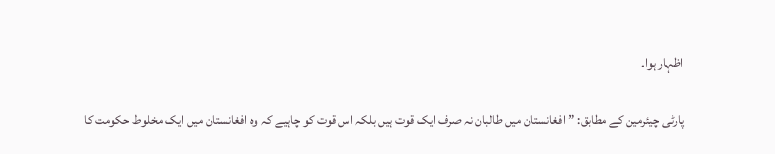اظہار ہوا۔

پارٹی چیئرمین کے مطابق: ”افغانستان میں طالبان نہ صرف ایک قوت ہیں بلکہ اس قوت کو چاہیے کہ وہ افغانستان میں ایک مخلوط حکومت کا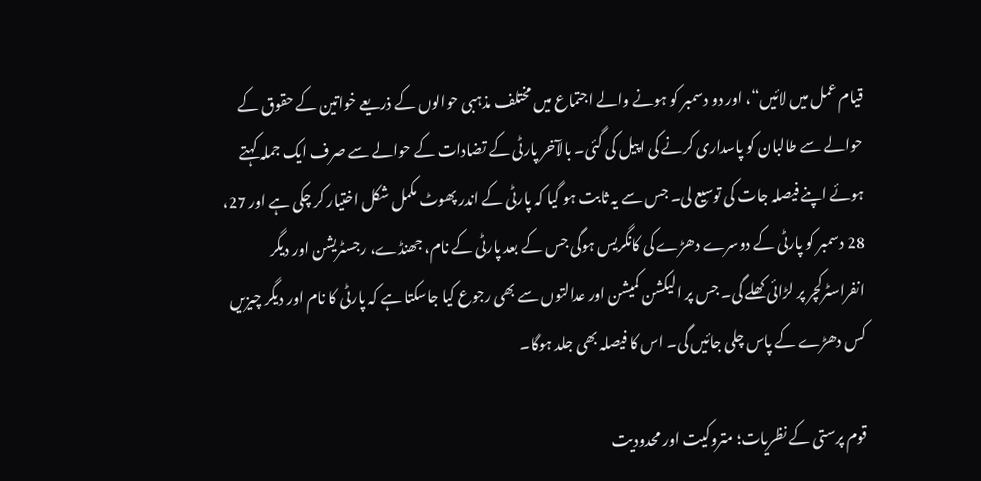قیام عمل میں لائیں“، اور دو دسمبر کو ہونے والے اجتماع میں مختلف مذہبی حوالوں کے ذریعے خواتین کے حقوق کے حوالے سے طالبان کو پاسداری کرنے کی اپیل کی گئی۔ بالآخر پارٹی کے تضادات کے حوالے سے صرف ایک جملہ کہتے ہوئے اپنے فیصلہ جات کی توسیع لی۔ جس سے یہ ثابت ہو گیا کہ پارٹی کے اندر پھوٹ مکمل شکل اختیار کر چکی ہے اور 27، 28 دسمبر کو پارٹی کے دوسرے دھڑے کی کانگریس ہوگی جس کے بعد پارٹی کے نام، جھنڈے، رجسٹریشن اور دیگر انفراسٹرکچر پر لڑائی کھلے گی۔ جس پر الیکشن کمیشن اور عدالتوں سے بھی رجوع کیا جاسکتا ہے کہ پارٹی کا نام اور دیگر چیزیں کس دھڑے کے پاس چلی جائیں گی۔ اس کا فیصلہ بھی جلد ہوگا۔

قوم پرستی کے نظریات؛ متروکیت اور محدودیت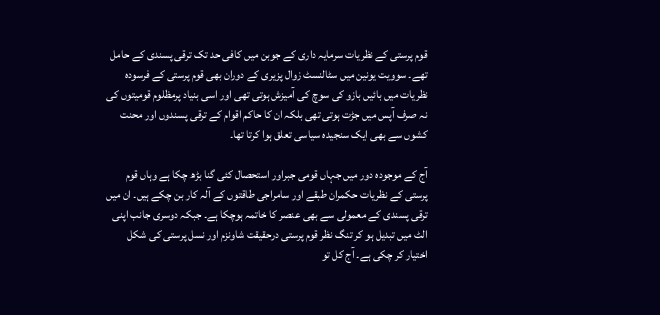قوم پرستی کے نظریات سرمایہ داری کے جوبن میں کافی حد تک ترقی پسندی کے حامل تھے۔ سوویت یونین میں سٹالنسٹ زوال پزیری کے دوران بھی قوم پرستی کے فرسودہ نظریات میں بائیں بازو کی سوچ کی آمیزش ہوتی تھی اور اسی بنیاد پرمظلوم قومیتوں کی نہ صرف آپس میں جڑت ہوتی تھی بلکہ ان کا حاکم اقوام کے ترقی پسندوں اور محنت کشوں سے بھی ایک سنجیدہ سیاسی تعلق ہوا کرتا تھا۔

آج کے موجودہ دور میں جہاں قومی جبراور استحصال کئی گنا بڑھ چکا ہے وہاں قوم پرستی کے نظریات حکمران طبقے اور سامراجی طاقتوں کے آلہ کار بن چکے ہیں۔ ان میں ترقی پسندی کے معمولی سے بھی عنصر کا خاتمہ ہوچکا ہے۔ جبکہ دوسری جانب اپنی الٹ میں تبدیل ہو کر تنگ نظر قوم پرستی درحقیقت شاونزم اور نسل پرستی کی شکل اختیار کر چکی ہے۔ آج کل تو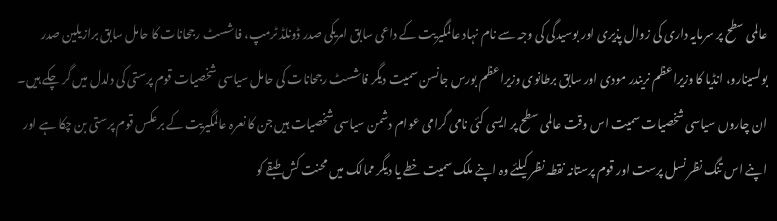عالمی سطح پر سرمایہ داری کی زوال پذیری اور بوسیدگی کی وجہ سے نام نہاد عالمگیریت کے داعی سابق امریکی صدر ڈونلڈ ٹرمپ، فاشسٹ رجحانات کا حامل سابق برازیلین صدر بولسینارو، انڈیا کا وزیراعظم نریندر مودی اور سابق برطانوی وزیراعظم بورس جانسن سمیت دیگر فاشسٹ رجحانات کی حامل سیاسی شخصیات قوم پرستی کی دلدل میں گر چکے ہیں۔ ان چاروں سیاسی شخصیات سمیت اس وقت عالمی سطح پر ایسی کئی نامی گرامی عوام دشمن سیاسی شخصیات ہیں جن کا نعرہ عالمگیریت کے برعکس قوم پرستی بن چکا ہے اور اپنے اس تنگ نظر نسل پرست اور قوم پرستانہ نقطہ نظر کیلئے وہ اپنے ملک سمیت خطے یا دیگر ممالک میں محنت کش طبقے کو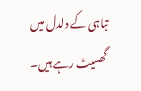تباہی کے دلدل میں گھسیٹ رہے ہیں۔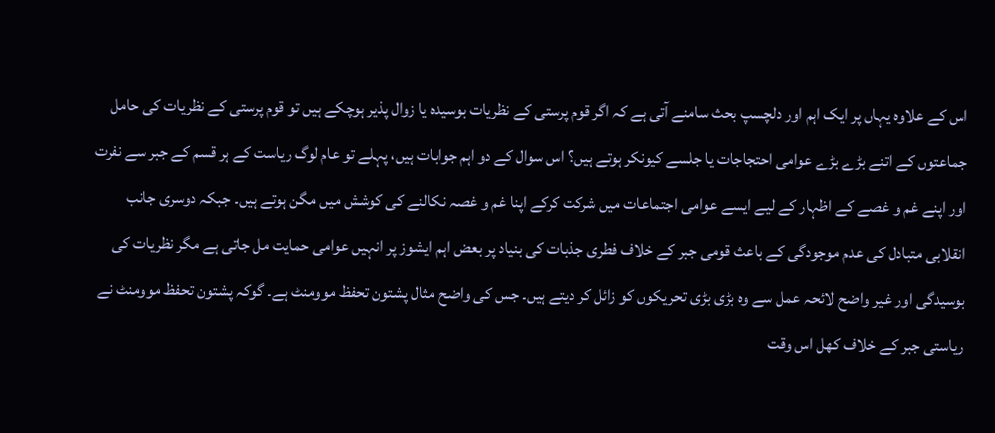اس کے علاوہ یہاں پر ایک اہم اور دلچسپ بحث سامنے آتی ہے کہ اگر قوم پرستی کے نظریات بوسیدہ یا زوال پذیر ہوچکے ہیں تو قوم پرستی کے نظریات کی حامل جماعتوں کے اتنے بڑے بڑے عوامی احتجاجات یا جلسے کیونکر ہوتے ہیں؟ اس سوال کے دو اہم جوابات ہیں، پہلے تو عام لوگ ریاست کے ہر قسم کے جبر سے نفرت اور اپنے غم و غصے کے اظہار کے لیے ایسے عوامی اجتماعات میں شرکت کرکے اپنا غم و غصہ نکالنے کی کوشش میں مگن ہوتے ہیں۔ جبکہ دوسری جانب انقلابی متبادل کی عدم موجودگی کے باعث قومی جبر کے خلاف فطری جذبات کی بنیاد پر بعض اہم ایشوز پر انہیں عوامی حمایت مل جاتی ہے مگر نظریات کی بوسیدگی اور غیر واضح لائحہ عمل سے وہ بڑی بڑی تحریکوں کو زائل کر دیتے ہیں۔ جس کی واضح مثال پشتون تحفظ موومنٹ ہے۔ گوکہ پشتون تحفظ موومنٹ نے ریاستی جبر کے خلاف کھل اس وقت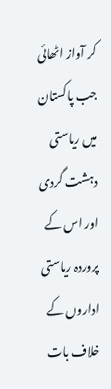کر آواز اٹھائی جب پاکستان میں ریاستی دہشت گردی اور اس کے پروردہ ریاستی اداروں کے خلاف بات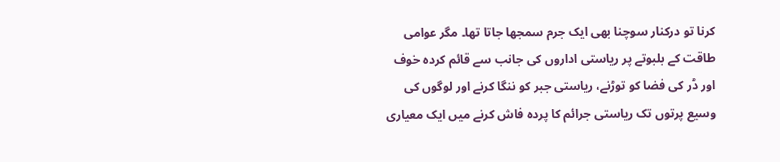کرنا تو درکنار سوچنا بھی ایک جرم سمجھا جاتا تھا۔ مگر عوامی طاقت کے بلبوتے پر ریاستی اداروں کی جانب سے قائم کردہ خوف اور ڈر کی فضا کو توڑنے، ریاستی جبر کو ننگا کرنے اور لوگوں کی وسیع پرتوں تک ریاستی جرائم کا پردہ فاش کرنے میں ایک معیاری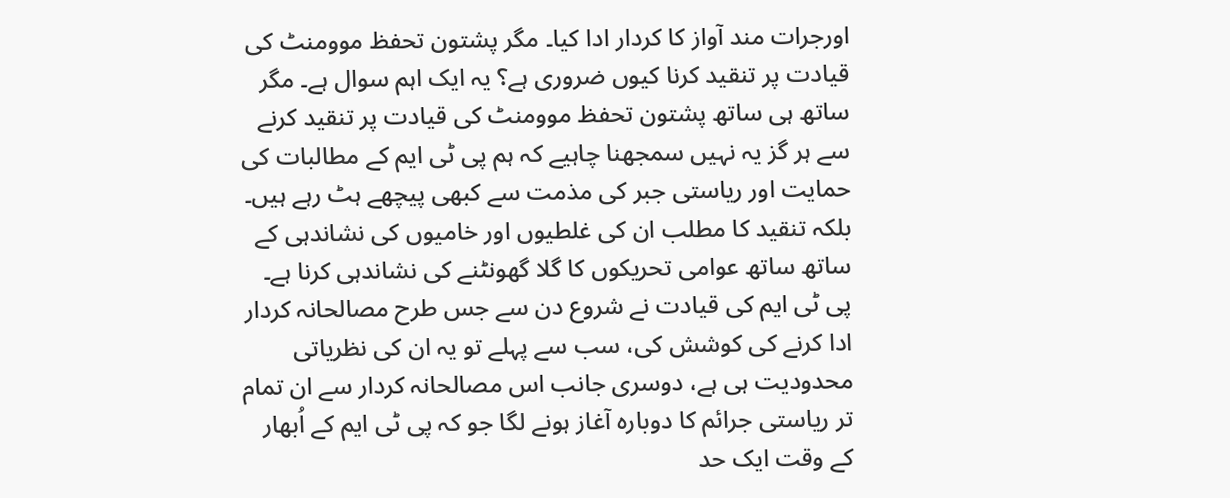اورجرات مند آواز کا کردار ادا کیا۔ مگر پشتون تحفظ موومنٹ کی قیادت پر تنقید کرنا کیوں ضروری ہے؟ یہ ایک اہم سوال ہے۔ مگر ساتھ ہی ساتھ پشتون تحفظ موومنٹ کی قیادت پر تنقید کرنے سے ہر گز یہ نہیں سمجھنا چاہیے کہ ہم پی ٹی ایم کے مطالبات کی حمایت اور ریاستی جبر کی مذمت سے کبھی پیچھے ہٹ رہے ہیں۔ بلکہ تنقید کا مطلب ان کی غلطیوں اور خامیوں کی نشاندہی کے ساتھ ساتھ عوامی تحریکوں کا گلا گھونٹنے کی نشاندہی کرنا ہے۔ پی ٹی ایم کی قیادت نے شروع دن سے جس طرح مصالحانہ کردار ادا کرنے کی کوشش کی، سب سے پہلے تو یہ ان کی نظریاتی محدودیت ہی ہے، دوسری جانب اس مصالحانہ کردار سے ان تمام تر ریاستی جرائم کا دوبارہ آغاز ہونے لگا جو کہ پی ٹی ایم کے اُبھار کے وقت ایک حد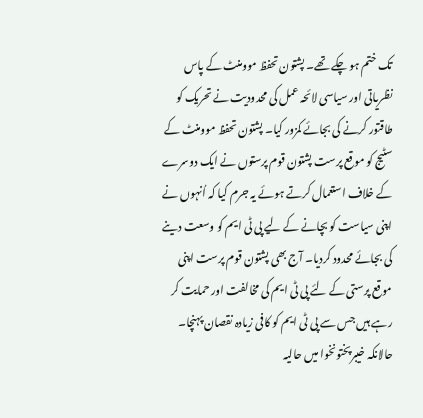تک ختم ہو چکے تھے۔ پشتون تحفظ موومنٹ کے پاس نظریاتی اور سیاسی لائحہ عمل کی محدودیت نے تحریک کو طاقتور کرنے کی بجائے کمزور کیا۔ پشتون تحفظ موومنٹ کے سٹیج کو موقع پرست پشتون قوم پرستوں نے ایک دوسرے کے خلاف استعمال کرتے ہوئے یہ جرم کیا کہ اُنہوں نے اپنی سیاست کو بچانے کے لیے پی ٹی ایم کو وسعت دینے کی بجائے محدود کردیا۔ آج بھی پشتون قوم پرست اپنی موقع پرستی کے لئے پی ٹی ایم کی مخالفت اور حمایت کر رہے ہیں جس سے پی ٹی ایم کو کافی زیادہ نقصان پہنچا۔ حالانکہ خیبرپختونخوا میں حالیہ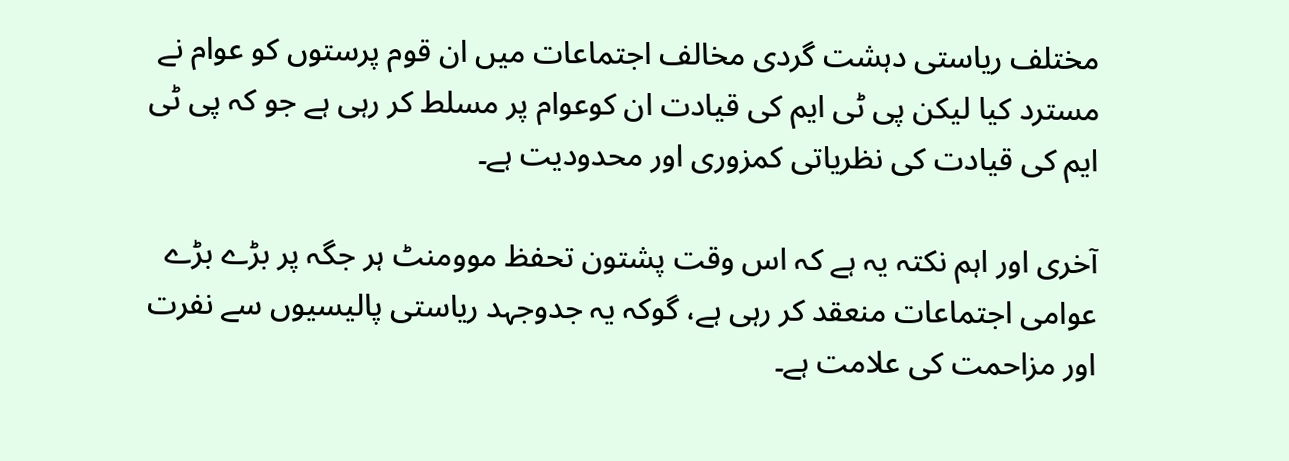مختلف ریاستی دہشت گردی مخالف اجتماعات میں ان قوم پرستوں کو عوام نے مسترد کیا لیکن پی ٹی ایم کی قیادت ان کوعوام پر مسلط کر رہی ہے جو کہ پی ٹی ایم کی قیادت کی نظریاتی کمزوری اور محدودیت ہے۔

آخری اور اہم نکتہ یہ ہے کہ اس وقت پشتون تحفظ موومنٹ ہر جگہ پر بڑے بڑے عوامی اجتماعات منعقد کر رہی ہے، گوکہ یہ جدوجہد ریاستی پالیسیوں سے نفرت اور مزاحمت کی علامت ہے۔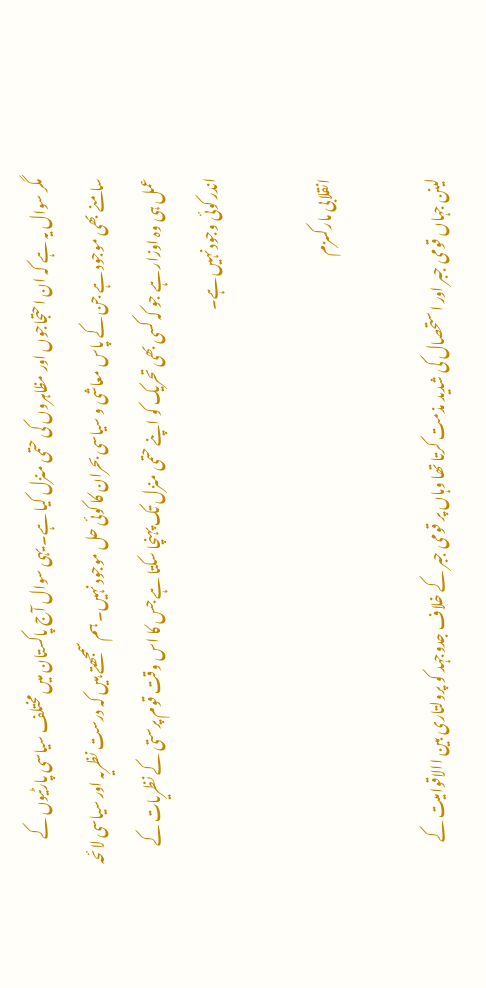مگر سوال یہ ہے کہ ان احتجاجوں اور مظاہروں کی حتمی منزل کیا ہے۔ یہی سوال آج پاکستان میں مختلف سیاسی پارٹیوں کے سامنے بھی موجود ہے جن کے پاس معاشی و سیاسی بحران کا کوئی حل موجود نہیں۔ ہم سمجھتے ہیں کہ درست نظریہ اور سیاسی لائحہ عمل ہی وہ اوزار ہے جو کہ کسی بھی تحریک کو اپنے حتمی منزل تک پہنچا سکتا ہے جس کا اس وقت قوم پرستی کے نظریات کے اندر کوئی وجود نہیں ہے۔

انقلابی مارکسزم

لینن جہاں قومی جبر اور استحصال کی شدید مذمت کرتا تھا وہاں پر قومی جبر کے خلاف جدوجہد کو پرولتاری بین االاقوامیت کے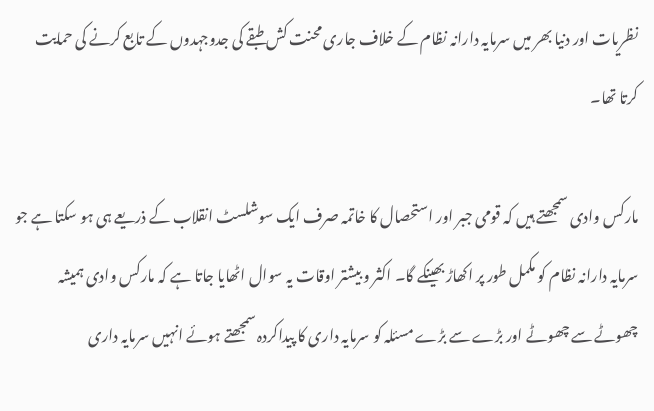نظریات اور دنیا بھر میں سرمایہ دارانہ نظام کے خلاف جاری محنت کش طبقے کی جدوجہدوں کے تابع کرنے کی حمایت کرتا تھا۔

مارکس وادی سمجھتے ہیں کہ قومی جبر اور استحصال کا خاتمہ صرف ایک سوشلسٹ انقلاب کے ذریعے ہی ہو سکتا ہے جو سرمایہ دارانہ نظام کو مکمل طور پر اکھاڑ بھینکے گا۔ اکثر و بیشتر اوقات یہ سوال اٹھایا جاتا ہے کہ مارکس وادی ہمیشہ چھوٹے سے چھوٹے اور بڑے سے بڑے مسئلہ کو سرمایہ داری کا پیداکردہ سمجھتے ہوئے انہیں سرمایہ داری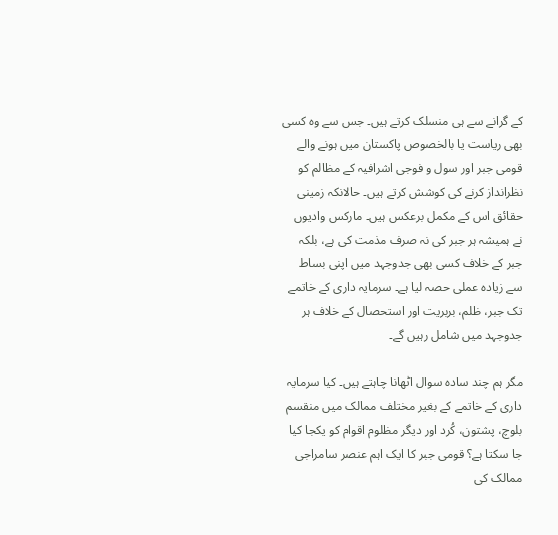کے گرانے سے ہی منسلک کرتے ہیں۔ جس سے وہ کسی بھی ریاست یا بالخصوص پاکستان میں ہونے والے قومی جبر اور سول و فوجی اشرافیہ کے مظالم کو نظرانداز کرنے کی کوشش کرتے ہیں۔ حالانکہ زمینی حقائق اس کے مکمل برعکس ہیں۔ مارکس وادیوں نے ہمیشہ ہر جبر کی نہ صرف مذمت کی ہے، بلکہ جبر کے خلاف کسی بھی جدوجہد میں اپنی بساط سے زیادہ عملی حصہ لیا ہے۔ سرمایہ داری کے خاتمے تک جبر، ظلم، بربریت اور استحصال کے خلاف ہر جدوجہد میں شامل رہیں گے۔

مگر ہم چند سادہ سوال اٹھانا چاہتے ہیں۔ کیا سرمایہ داری کے خاتمے کے بغیر مختلف ممالک میں منقسم بلوچ، پشتون، کُرد اور دیگر مظلوم اقوام کو یکجا کیا جا سکتا ہے؟ قومی جبر کا ایک اہم عنصر سامراجی ممالک کی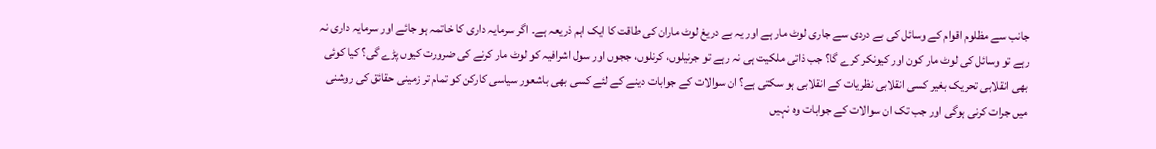جانب سے مظلوم اقوام کے وسائل کی بے دردی سے جاری لوٹ مار ہے اور یہ بے دریغ لوٹ ماران کی طاقت کا ایک اہم ذریعہ ہے۔ اگر سرمایہ داری کا خاتمہ ہو جائے اور سرمایہ داری نہ رہے تو وسائل کی لوٹ مار کون اور کیونکر کرے گا؟ جب ذاتی ملکیت ہی نہ رہے تو جرنیلوں، کرنلوں، ججوں اور سول اشرافیہ کو لوٹ مار کرنے کی ضرورت کیوں پڑے گی؟ کیا کوئی بھی انقلابی تحریک بغیر کسی انقلابی نظریات کے انقلابی ہو سکتی ہے؟ ان سوالات کے جوابات دینے کے لئے کسی بھی باشعور سیاسی کارکن کو تمام تر زمینی حقائق کی روشنی میں جرات کرنی ہوگی اور جب تک ان سوالات کے جوابات وہ نہیں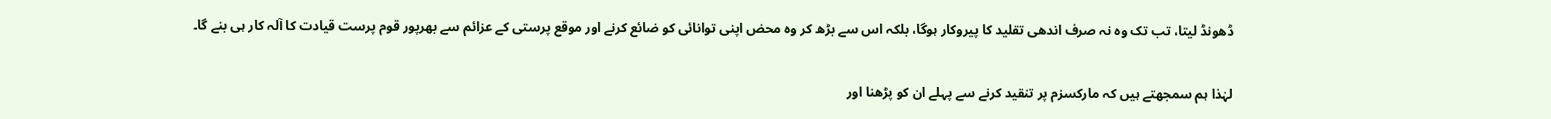ڈھونڈ لیتا، تب تک وہ نہ صرف اندھی تقلید کا پیروکار ہوگا، بلکہ اس سے بڑھ کر وہ محض اپنی توانائی کو ضائع کرنے اور موقع پرستی کے عزائم سے بھرپور قوم پرست قیادت کا آلہ کار ہی بنے گا۔

لہٰذا ہم سمجھتے ہیں کہ مارکسزم پر تنقید کرنے سے پہلے ان کو پڑھنا اور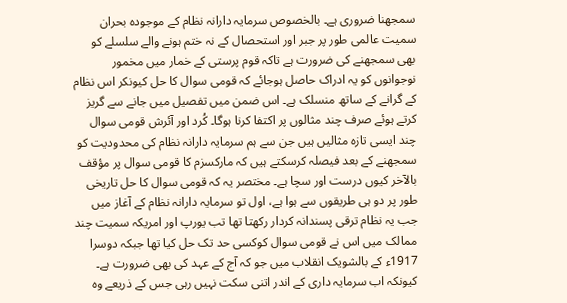سمجھنا ضروری ہے۔ بالخصوص سرمایہ دارانہ نظام کے موجودہ بحران سمیت عالمی طور پر جبر اور استحصال کے نہ ختم ہونے والے سلسلے کو بھی سمجھنے کی ضرورت ہے تاکہ قوم پرستی کے خمار میں مخمور نوجوانوں کو یہ ادراک حاصل ہوجائے کہ قومی سوال کا حل کیونکر اس نظام کے گرانے کے ساتھ منسلک ہے۔ اس ضمن میں تفصیل میں جانے سے گریز کرتے ہوئے صرف چند مثالوں پر اکتفا کرنا ہوگا۔ کُرد اور آئرش قومی سوال چند ایسی تازہ مثالیں ہیں جن سے ہم سرمایہ دارانہ نظام کی محدودیت کو سمجھنے کے بعد فیصلہ کرسکتے ہیں کہ مارکسزم کا قومی سوال پر مؤقف بالآخر کیوں درست اور سچا ہے۔ مختصر یہ کہ قومی سوال کا حل تاریخی طور پر دو ہی طریقوں سے ہوا ہے، اول تو سرمایہ دارانہ نظام کے آغاز میں جب یہ نظام ترقی پسندانہ کردار رکھتا تھا تب یورپ اور امریکہ سمیت چند ممالک میں اس نے قومی سوال کوکسی حد تک حل کیا تھا جبکہ دوسرا 1917ء کے بالشویک انقلاب میں جو کہ آج کے عہد کی بھی ضرورت ہے۔ کیونکہ اب سرمایہ داری کے اندر اتنی سکت نہیں رہی جس کے ذریعے وہ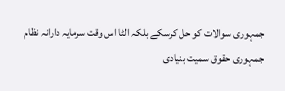جمہوری سوالات کو حل کرسکے بلکہ الٹا اس وقت سرمایہ دارانہ نظام جمہوری حقوق سمیت بنیادی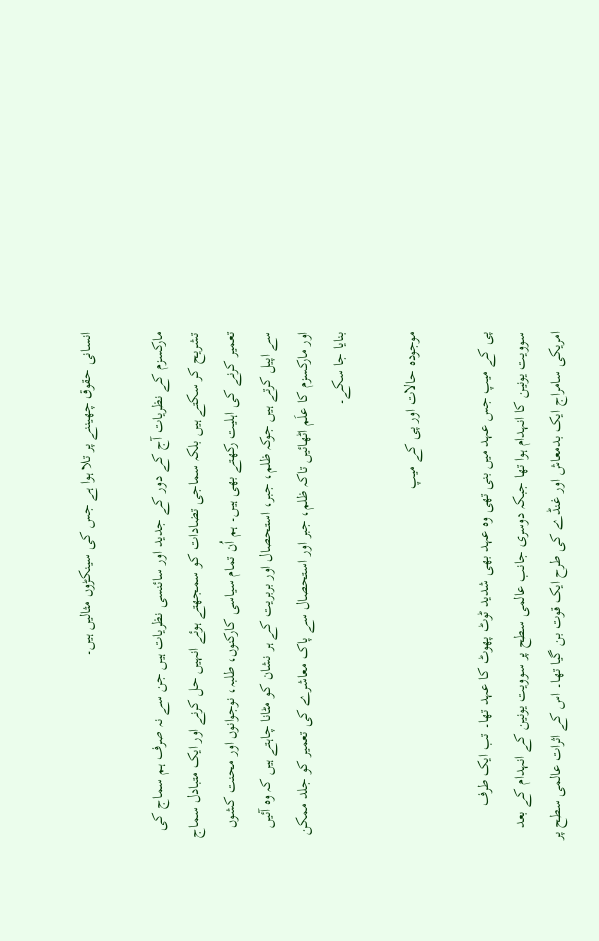انسانی حقوق چھیننے پر تلا ہوا ہے جس کی سینکڑوں مثالیں ہیں۔

مارکسزم کے نظریات آج کے دور کے جدید اور سائنسی نظریات ہیں جن سے نہ صرف ہم سماج کی تشریح کر سکتے ہیں بلکہ سماجی تضادات کو سمجھتے ہوئے انہیں حل کرنے اور ایک متبادل سماج تعمیر کرنے کی اہلیت رکھتے بھی ہیں۔ ہم اُن تمام سیاسی کارکنوں، طلبہ، نوجوانوں اور محنت کشوں سے اپیل کرتے ہیں جوکہ ظلم، جبر، استحصال اور بربریت کے ہر نشان کو مٹانا چاہتے ہیں کہ وہ آئیں اور مارکسزم کا علَم اٹھائیں تاکہ ظلم، جبر اور استحصال سے پاک معاشرے کی تعمیر کو جلد ممکن بنایا جا سکے۔

موجودہ حالات اور پی کے میپ

پی کے میپ جس عہد میں بنی تھی وہ عہد بھی شدید ٹوٹ پھوٹ کا عہد تھا۔ تب ایک طرف سوویت یونین کا انہدام ہوا تھا جبکہ دوسری جانب عالمی سطح پر سوویت یونین کے انہدام کے بعد امریکی سامراج ایک بدمعاش اور غنڈے کی طرح ایک قوت بن گیا تھا۔ اس کے اثرات عالمی سطح پر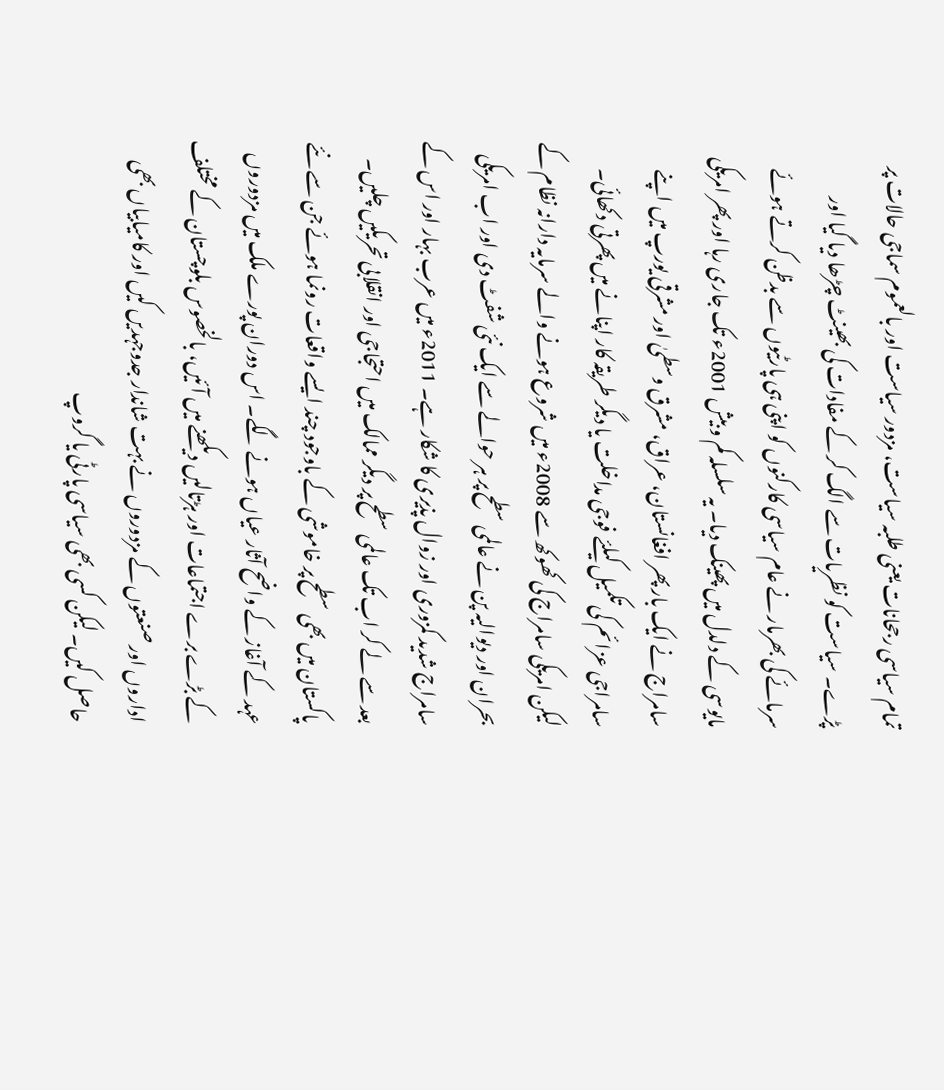تمام سیاسی رجحانات یعنی طلبہ سیاست، مزدور سیاست اور بالعموم سماجی حالات پر پڑے۔ سیاست کو نظریات سے الگ کر کے مفادات کی بھینٹ چڑھا دیا گیا اور سرمائے کی بھرمار نے عام سیاسی کارکنوں کو اپنی ہی پارٹیوں سے بدظن کرتے ہوئے مایوسی کے دلدل میں پھینک دیا۔ یہ سلسلہ کم و بیش 2001ء تک جاری رہا اور پھر امریکی سامراج نے ایک بار پھر افغانستان، عراق، مشرق وسطیٰ اور مشرقی یورپ میں اپنے سامراجی عزائم کی تکمیل کیلئے فوجی مداخلت یا دیگر طریقہ کار اپنانے میں پھرتی دکھائی۔ لیکن امریکی سامراج کی کھوکھ سے 2008ء میں شروع ہونے والے سرمایہ دارانہ نظام کے بحران اور دیوالیہ پن نے عالمی سطح پر ہر حوالے سے ایک نئی شفٹ دی اور اب امریکی سامراج شدید کمزوری اور زوال پذیری کا شکار ہے۔ 2011ء میں عرب بہار اور اس کے بعد سے لے کر اب تک عالمی سطح پر دیگر ممالک میں احتجاجی اور انقلابی تحریکیں چلیں۔ پاکستان میں بھی سطح پر خاموشی کے باوجود چند ایسے واقعات رونما ہوئے جن سے نئے عہد کے آغاز کے واضح آثار عیاں ہونے لگے۔ اس دوران پورے ملک میں مزدوروں کے بڑے برے اجتماعات اور ہڑتالیں دیکھنے میں آئیں، بالخصوس بلوچستان کے مختلف اداروں اور صنعتوں کے مزدوروں نے بہت شاندار جدوجہدیں کیں اور کامیابیاں بھی حاصل کیں۔ لیکن کسی بھی سیاسی پارٹی یا گروپ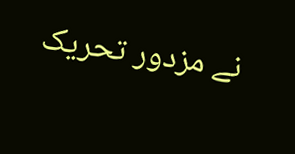نے مزدور تحریک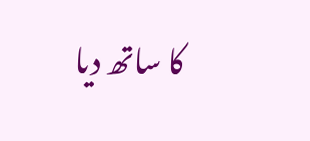کا ساتھ دیا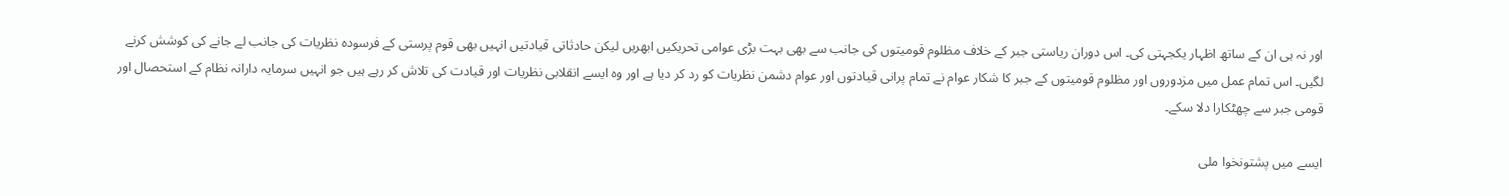اور نہ ہی ان کے ساتھ اظہار یکجہتی کی۔ اس دوران ریاستی جبر کے خلاف مظلوم قومیتوں کی جانب سے بھی بہت بڑی عوامی تحریکیں ابھریں لیکن حادثاتی قیادتیں انہیں بھی قوم پرستی کے فرسودہ نظریات کی جانب لے جانے کی کوشش کرنے لگیں۔ اس تمام عمل میں مزدوروں اور مظلوم قومیتوں کے جبر کا شکار عوام نے تمام پرانی قیادتوں اور عوام دشمن نظریات کو رد کر دیا ہے اور وہ ایسے انقلابی نظریات اور قیادت کی تلاش کر رہے ہیں جو انہیں سرمایہ دارانہ نظام کے استحصال اور قومی جبر سے چھٹکارا دلا سکے۔

ایسے میں پشتونخوا ملی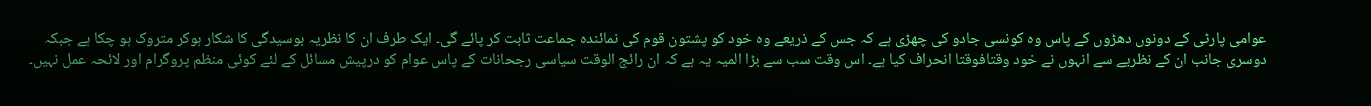عوامی پارٹی کے دونوں دھڑوں کے پاس وہ کونسی جادو کی چھڑی ہے کہ جس کے ذریعے وہ خود کو پشتون قوم کی نمائندہ جماعت ثابت کر پائے گی۔ ایک طرف ان کا نظریہ بوسیدگی کا شکار ہوکر متروک ہو چکا ہے جبکہ دوسری جانب ان کے نظریے سے انہوں نے خود وقتافوقتا انحراف کیا ہے۔ اس وقت سب سے بڑا المیہ یہ ہے کہ ان رائج الوقت سیاسی رجحانات کے پاس عوام کو درپیش مسائل کے لئے کوئی منظم پروگرام اور لائحہ عمل نہیں۔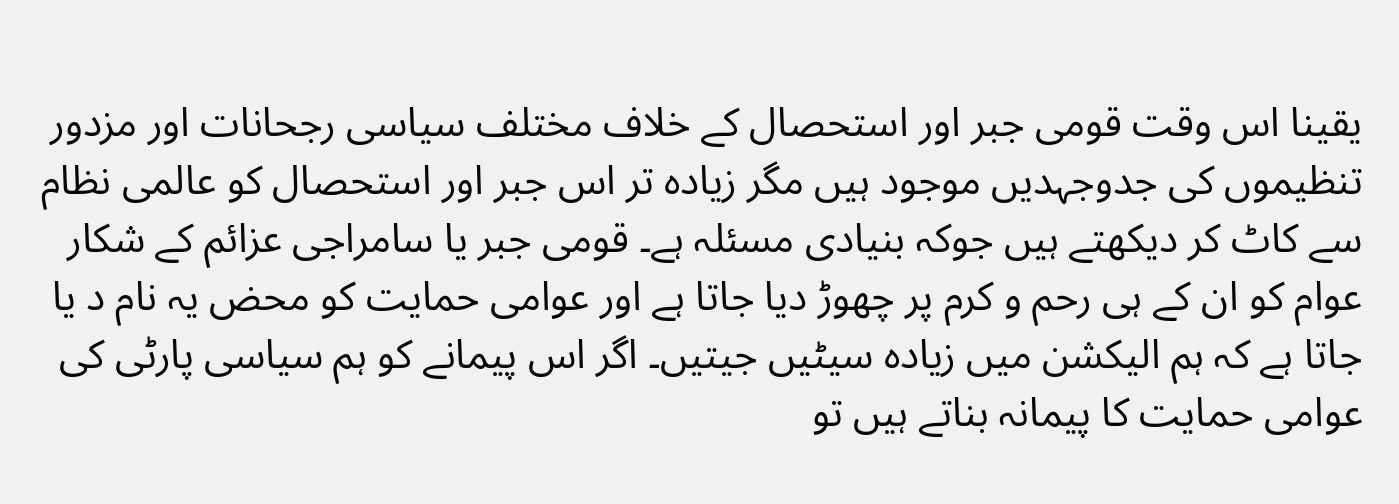یقینا اس وقت قومی جبر اور استحصال کے خلاف مختلف سیاسی رجحانات اور مزدور تنظیموں کی جدوجہدیں موجود ہیں مگر زیادہ تر اس جبر اور استحصال کو عالمی نظام سے کاٹ کر دیکھتے ہیں جوکہ بنیادی مسئلہ ہے۔ قومی جبر یا سامراجی عزائم کے شکار عوام کو ان کے ہی رحم و کرم پر چھوڑ دیا جاتا ہے اور عوامی حمایت کو محض یہ نام د یا جاتا ہے کہ ہم الیکشن میں زیادہ سیٹیں جیتیں۔ اگر اس پیمانے کو ہم سیاسی پارٹی کی عوامی حمایت کا پیمانہ بناتے ہیں تو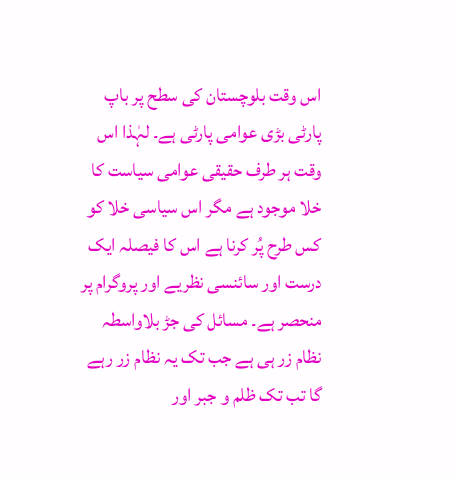اس وقت بلوچستان کی سطح پر باپ پارٹی بڑی عوامی پارٹی ہے۔ لہٰذا اس وقت ہر طرف حقیقی عوامی سیاست کا خلا موجود ہے مگر اس سیاسی خلا کو کس طرح پُر کرنا ہے اس کا فیصلہ ایک درست اور سائنسی نظریے اور پروگرام پر منحصر ہے۔ مسائل کی جڑ بلاواسطہ نظام زر ہی ہے جب تک یہ نظام زر رہے گا تب تک ظلم و جبر اور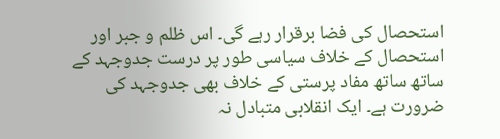استحصال کی فضا برقرار رہے گی۔ اس ظلم و جبر اور استحصال کے خلاف سیاسی طور پر درست جدوجہد کے ساتھ ساتھ مفاد پرستی کے خلاف بھی جدوجہد کی ضرورت ہے۔ ایک انقلابی متبادل نہ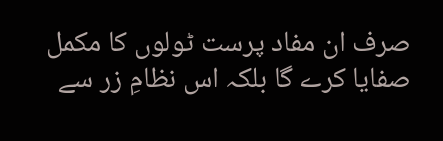صرف ان مفاد پرست ٹولوں کا مکمل صفایا کرے گا بلکہ اس نظامِ زر سے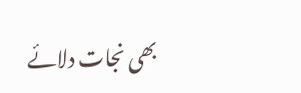بھی نجات دلائے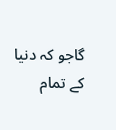گاجو کہ دنیا کے تمام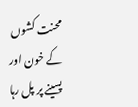محنت کشوں کے خون اور پسینے پر پل رہا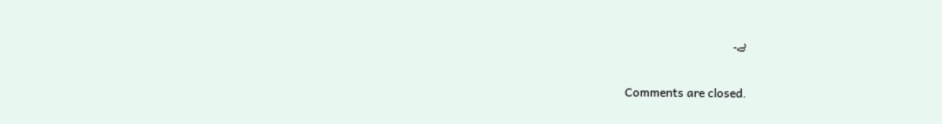ہے۔

Comments are closed.